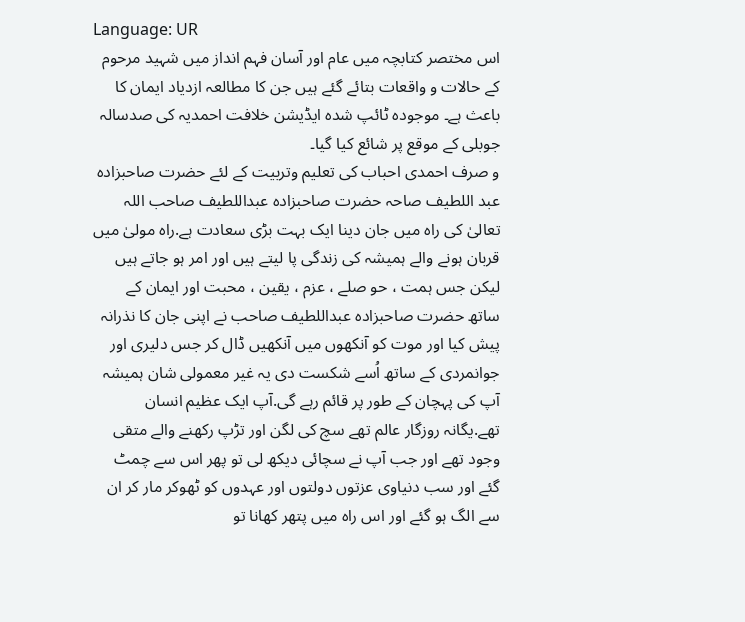Language: UR
اس مختصر کتابچہ میں عام اور آسان فہم انداز میں شہید مرحوم کے حالات و واقعات بتائے گئے ہیں جن کا مطالعہ ازدیاد ایمان کا باعث ہے۔ موجودہ ٹائپ شدہ ایڈیشن خلافت احمدیہ کی صدسالہ جوبلی کے موقع پر شائع کیا گیا۔
و صرف احمدی احباب کی تعلیم وتربیت کے لئے حضرت صاحبزادہ عبد اللطیف صاحہ حضرت صاحبزادہ عبداللطیف صاحب اللہ تعالیٰ کی راہ میں جان دینا ایک بہت بڑی سعادت ہے.راہ مولیٰ میں قربان ہونے والے ہمیشہ کی زندگی پا لیتے ہیں اور امر ہو جاتے ہیں لیکن جس ہمت ، حو صلے ، عزم ، یقین ، محبت اور ایمان کے ساتھ حضرت صاحبزادہ عبداللطیف صاحب نے اپنی جان کا نذرانہ پیش کیا اور موت کو آنکھوں میں آنکھیں ڈال کر جس دلیری اور جوانمردی کے ساتھ اُسے شکست دی یہ غیر معمولی شان ہمیشہ آپ کی پہچان کے طور پر قائم رہے گی.آپ ایک عظیم انسان تھے.یگانہ روزگار عالم تھے سچ کی لگن اور تڑپ رکھنے والے متقی وجود تھے اور جب آپ نے سچائی دیکھ لی تو پھر اس سے چمٹ گئے اور سب دنیاوی عزتوں دولتوں اور عہدوں کو ٹھوکر مار کر ان سے الگ ہو گئے اور اس راہ میں پتھر کھانا تو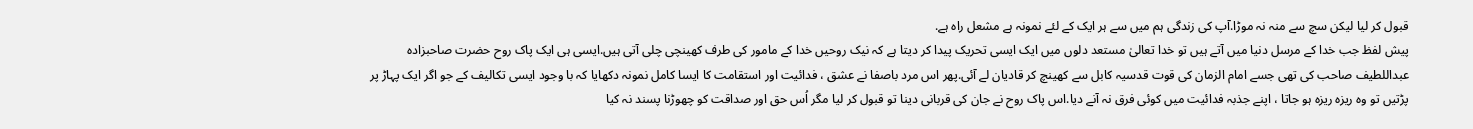قبول کر لیا لیکن سچ سے منہ نہ موڑا.آپ کی زندگی ہم میں سے ہر ایک کے لئے نمونہ ہے مشعل راہ ہے.
پیش لفظ جب خدا کے مرسل دنیا میں آتے ہیں تو خدا تعالیٰ مستعد دلوں میں ایک ایسی تحریک پیدا کر دیتا ہے کہ نیک روحیں خدا کے مامور کی طرف کھینچی چلی آتی ہیں.ایسی ہی ایک پاک روح حضرت صاحبزادہ عبداللطیف صاحب کی تھی جسے امام الزمان کی قوت قدسیہ کابل سے کھینچ کر قادیان لے آئی.پھر اس مرد باصفا نے عشق ، فدائیت اور استقامت کا ایسا کامل نمونہ دکھایا کہ با وجود ایسی تکالیف کے جو اگر ایک پہاڑ پر پڑتیں تو وہ ریزہ ریزہ ہو جاتا ، اپنے جذبہ فدائیت میں کوئی فرق نہ آنے دیا.اس پاک روح نے جان کی قربانی دینا تو قبول کر لیا مگر اُس حق اور صداقت کو چھوڑنا پسند نہ کیا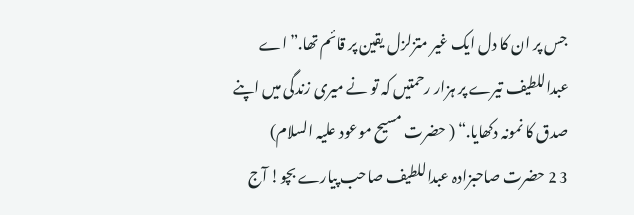جس پر ان کا دل ایک غیر متزلزل یقین پر قائم تھا.”اے عبداللطیف تیرے پر ہزار رحمتیں کہ تو نے میری زندگی میں اپنے صدق کا نمونہ دکھایا.“ ( حضرت مسیح موعود علیہ السلام)
3 2 حضرت صاحبزادہ عبداللطیف صاحب پیارے بچو! آج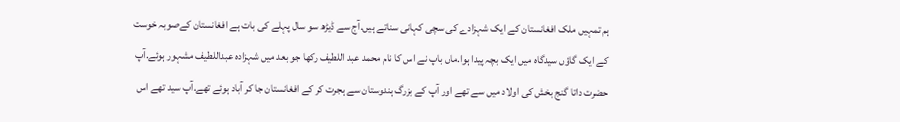ہم تمہیں ملک افغانستان کے ایک شہزادے کی سچی کہانی سناتے ہیں.آج سے ڈیڑھ سو سال پہلے کی بات ہے افغانستان کےصوبہ خوست کے ایک گاؤں سیدگاہ میں ایک بچہ پیدا ہوا.ماں باپ نے اس کا نام محمد عبد اللطیف رکھا جو بعد میں شہزادہ عبداللطیف مشہور ہوئے.آپ حضرت داتا گنج بخش کی اولاد میں سے تھے اور آپ کے بزرگ ہندوستان سے ہجرت کر کے افغانستان جا کر آباد ہوئے تھے.آپ سید تھے اس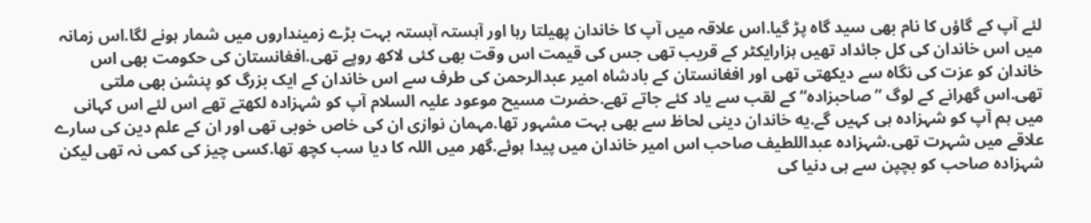لئے آپ کے گاؤں کا نام بھی سید گاہ پڑ گیا.اس علاقہ میں آپ کا خاندان پھیلتا رہا اور آہستہ آہستہ بہت بڑے زمینداروں میں شمار ہونے لگا.اس زمانہ میں اس خاندان کی کل جائداد تھیں ہزارایکٹر کے قریب تھی جس کی قیمت اس وقت بھی کئی لاکھ روپے تھی.افغانستان کی حکومت بھی اس خاندان کو عزت کی نگاہ سے دیکھتی تھی اور افغانستان کے بادشاہ امیر عبدالرحمن کی طرف سے اس خاندان کے ایک بزرگ کو پنشن بھی ملتی تھی.اس گھرانے کے لوگ ” صاحبزادہ“ کے لقب سے یاد کئے جاتے تھے.حضرت مسیح موعود علیہ السلام آپ کو شہزادہ لکھتے تھے اس لئے اس کہانی میں ہم آپ کو شہزادہ ہی کہیں گے.یه خاندان دینی لحاظ سے بھی بہت مشہور تھا.مہمان نوازی ان کی خاص خوبی تھی اور ان کے علم دین کی سارے علاقے میں شہرت تھی.شہزادہ عبداللطیف صاحب اس امیر خاندان میں پیدا ہوئے.گھر میں اللہ کا دیا سب کچھ تھا.کسی چیز کی کمی نہ تھی لیکن شہزادہ صاحب کو بچپن سے ہی دنیا کی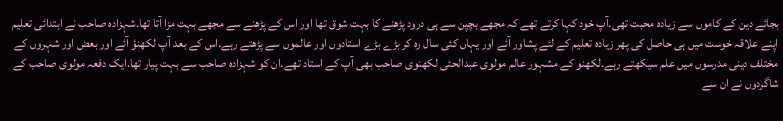بجائے دین کے کاموں سے زیادہ محبت تھی.آپ خود کہا کرتے تھے کہ مجھے بچپن سے ہی درود پڑھنے کا بہت شوق تھا اور اس کے پڑھنے سے مجھے بہت مزا آتا تھا.شہزادہ صاحب نے ابتدائی تعلیم اپنے علاقہ خوست میں ہی حاصل کی پھر زیادہ تعلیم کے لئے پشاور آئے اور یہاں کئی سال رہ کر بڑے بڑے استادوں اور عالموں سے پڑھتے رہے.اس کے بعد آپ لکھنؤ آئے اور بعض اور شہروں کے مختلف دینی مدرسوں میں علم سیکھتے رہے.لکھنو کے مشہور عالم مولوی عبدالحئی لکھنوی صاحب بھی آپ کے استاد تھے.ان کو شہزادہ صاحب سے بہت پیار تھا.ایک دفعہ مولوی صاحب کے شاگردوں نے ان سے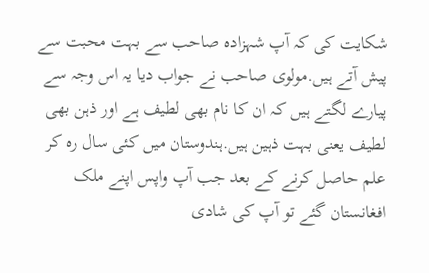شکایت کی کہ آپ شہزادہ صاحب سے بہت محبت سے پیش آتے ہیں.مولوی صاحب نے جواب دیا یہ اس وجہ سے پیارے لگتے ہیں کہ ان کا نام بھی لطیف ہے اور ذہن بھی لطیف یعنی بہت ذہین ہیں.ہندوستان میں کئی سال رہ کر علم حاصل کرنے کے بعد جب آپ واپس اپنے ملک افغانستان گئے تو آپ کی شادی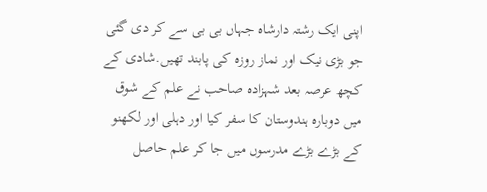اپنی ایک رشتہ دارشاہ جہاں بی بی سے کر دی گئی جو بڑی نیک اور نماز روزہ کی پابند تھیں.شادی کے کچھ عرصہ بعد شہزادہ صاحب نے علم کے شوق میں دوبارہ ہندوستان کا سفر کیا اور دہلی اور لکھنو کے بڑے بڑے مدرسوں میں جا کر علم حاصل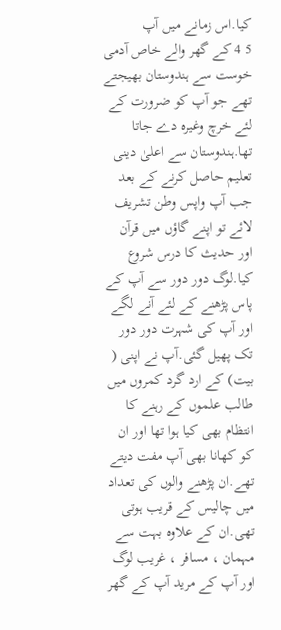کیا.اس زمانے میں آپ
5 4 کے گھر والے خاص آدمی خوست سے ہندوستان بھیجتے تھے جو آپ کو ضرورت کے لئے خرچ وغیرہ دے جاتا تھا.ہندوستان سے اعلیٰ دینی تعلیم حاصل کرنے کے بعد جب آپ واپس وطن تشریف لائے تو اپنے گاؤں میں قرآن اور حدیث کا درس شروع کیا.لوگ دور دور سے آپ کے پاس پڑھنے کے لئے آنے لگے اور آپ کی شہرت دور دور تک پھیل گئی.آپ نے اپنی ( بیت) کے ارد گرد کمروں میں طالب علموں کے رہنے کا انتظام بھی کیا ہوا تھا اور ان کو کھانا بھی آپ مفت دیتے تھے.ان پڑھنے والوں کی تعداد میں چالیس کے قریب ہوتی تھی.ان کے علاوہ بہت سے مہمان ، مسافر ، غریب لوگ اور آپ کے مرید آپ کے گھر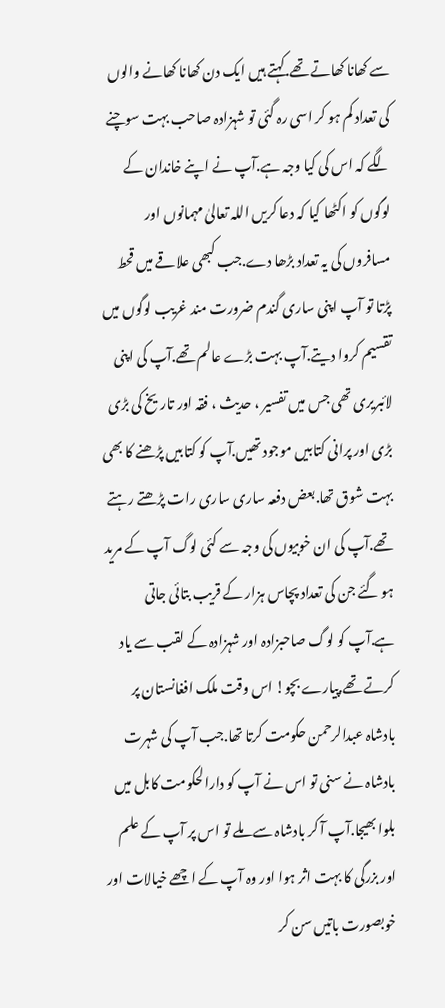سے کھانا کھاتے تھے.کہتے ہیں ایک دن کھانا کھانے والوں کی تعداد کم ہو کر اسی رہ گئی تو شہزادہ صاحب بہت سوچنے لگے کہ اس کی کیا وجہ ہے.آپ نے اپنے خاندان کے لوگوں کو اکٹھا کیا کہ دعا کریں اللہ تعالیٰ مہمانوں اور مسافروں کی یہ تعداد بڑھا دے.جب کبھی علاقے میں قحط پڑتا تو آپ اپنی ساری گندم ضرورت مند غریب لوگوں میں تقسیم کروا دیتے.آپ بہت بڑے عالم تھے.آپ کی اپنی لائبریری تھی جس میں تفسیر ، حدیث ، فقہ اور تاریخ کی بڑی بڑی اور پرانی کتابیں موجود تھیں.آپ کو کتابیں پڑھنے کا بھی بہت شوق تھا.بعض دفعہ ساری ساری رات پڑھتے رہتے تھے.آپ کی ان خوبیوں کی وجہ سے کئی لوگ آپ کے مرید ہو گئے جن کی تعداد پچاس ہزار کے قریب بتائی جاتی ہے.آپ کو لوگ صاحبزادہ اور شہزادہ کے لقب سے یاد کرتے تھے.پیارے بچو! اس وقت ملک افغانستان پر بادشاہ عبدالرحمن حکومت کرتا تھا.جب آپ کی شہرت بادشاہ نے سنی تو اس نے آپ کو دارالحکومت کابل میں بلوا بھیجا.آپ آ کر بادشاہ سے ملے تو اس پر آپ کے علم اور بزرگی کا بہت اثر ہوا اور وہ آپ کے اچھے خیالات اور خوبصورت باتیں سن کر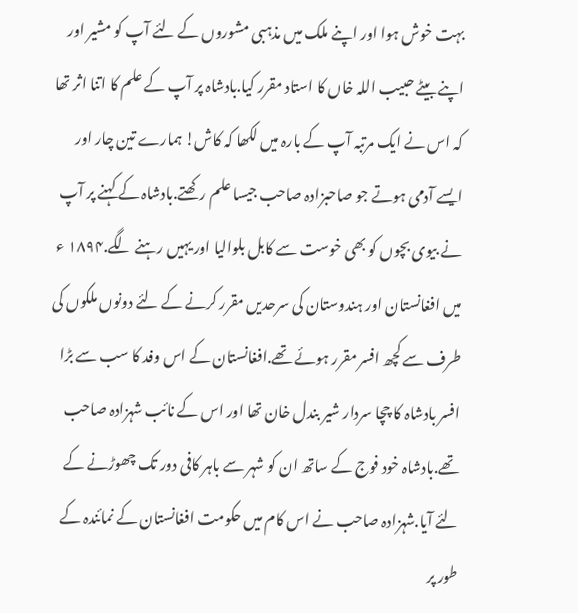بہت خوش ہوا اور اپنے ملک میں مذہبی مشوروں کے لئے آپ کو مشیر اور اپنے بیٹے حبیب اللہ خاں کا استاد مقرر کیا.بادشاہ پر آپ کے علم کا اتنا اثر تھا کہ اس نے ایک مرتبہ آپ کے بارہ میں لکھا کہ کاش! ہمارے تین چار اور ایسے آدمی ہوتے جو صاحبزادہ صاحب جیسا علم رکھتے.بادشاہ کے کہنے پر آپ نے بیوی بچوں کو بھی خوست سے کابل بلوالیا اور یہیں رہنے لگے.۱۸۹۴ ء میں افغانستان اور ہندوستان کی سرحدیں مقرر کرنے کے لئے دونوں ملکوں کی طرف سے کچھ افسر مقرر ہوئے تھے.افغانستان کے اس وفد کا سب سے بڑا افسر بادشاہ کا چچا سردار شیر بندل خان تھا اور اس کے نائب شہزادہ صاحب تھے.بادشاہ خود فوج کے ساتھ ان کو شہر سے باہر کافی دور تک چھوڑنے کے لئے آیا.شہزادہ صاحب نے اس کام میں حکومت افغانستان کے نمائندہ کے طور پر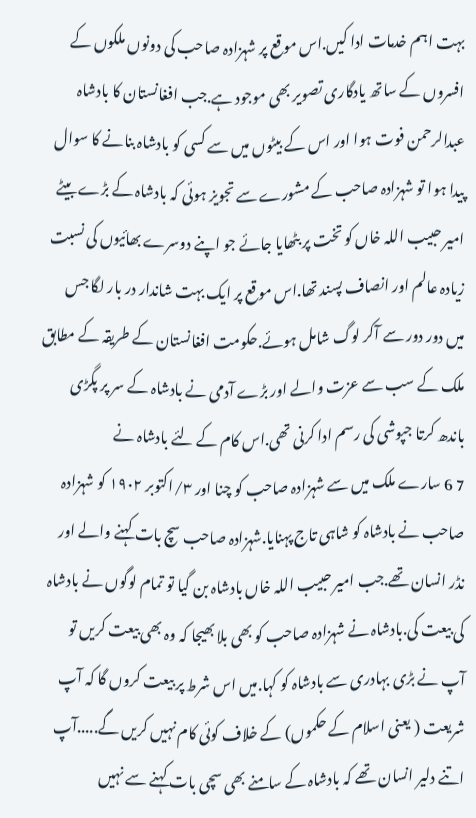بہت اہم خدمات ادا کیں.اس موقع پر شہزادہ صاحب کی دونوں ملکوں کے افسروں کے ساتھ یادگاری تصویر بھی موجود ہے.جب افغانستان کا بادشاہ عبدالرحمن فوت ہوا اور اس کے بیٹوں میں سے کسی کو بادشاہ بنانے کا سوال پیدا ہوا تو شہزادہ صاحب کے مشورے سے تجویز ہوئی کہ بادشاہ کے بڑے بیٹے امیر حبیب اللہ خاں کو تخت پر بٹھایا جائے جو اپنے دوسرے بھائیوں کی نسبت زیادہ عالم اور انصاف پسند تھا.اس موقع پر ایک بہت شاندار در بار لگا جس میں دور دور سے آکر لوگ شامل ہوئے.حکومت افغانستان کے طریقہ کے مطابق ملک کے سب سے عزت والے اور بڑے آدمی نے بادشاہ کے سر پر پگڑی باندھ کرتا جپوشی کی رسم ادا کرنی تھی.اس کام کے لئے بادشاہ نے
7 6 سارے ملک میں سے شہزادہ صاحب کو چنا اور ۳/اکتوبر ۱۹۰۲ کو شہزادہ صاحب نے بادشاہ کو شاہی تاج پہنایا.شہزادہ صاحب سچ بات کہنے والے اور نڈر انسان تھے.جب امیر حبیب اللہ خاں بادشاہ بن گیا تو تمام لوگوں نے بادشاہ کی بیعت کی.بادشاہ نے شہزادہ صاحب کو بھی بلا بھیجا کہ وہ بھی بیعت کریں تو آپ نے بڑی بہادری سے بادشاہ کو کہا.میں اس شرط پر بیعت کروں گا کہ آپ شریعت ( یعنی اسلام کے حکموں) کے خلاف کوئی کام نہیں کریں گے.....آپ اتنے دلیر انسان تھے کہ بادشاہ کے سامنے بھی سچی بات کہنے سے نہیں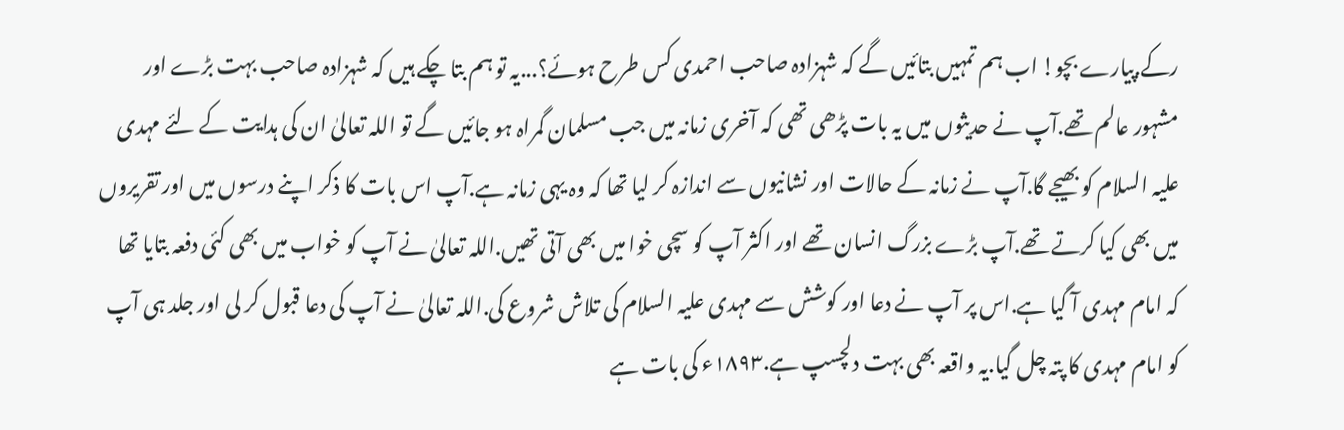رکے.پیارے بچو! اب ہم تمہیں بتائیں گے کہ شہزادہ صاحب احمدی کس طرح ہوئے؟...یہ تو ہم بتا چکے ہیں کہ شہزادہ صاحب بہت بڑے اور مشہور عالم تھے.آپ نے حدیثوں میں یہ بات پڑھی تھی کہ آخری زمانہ میں جب مسلمان گمراہ ہو جائیں گے تو اللہ تعالیٰ ان کی ہدایت کے لئے مہدی علیہ السلام کو بھیجے گا.آپ نے زمانہ کے حالات اور نشانیوں سے اندازہ کر لیا تھا کہ وہ یہی زمانہ ہے.آپ اس بات کا ذکر اپنے درسوں میں اور تقریروں میں بھی کیا کرتے تھے.آپ بڑے بزرگ انسان تھے اور اکثر آپ کو سچی خوا میں بھی آتی تھیں.اللہ تعالیٰ نے آپ کو خواب میں بھی کئی دفعہ بتایا تھا کہ امام مہدی آ گیا ہے.اس پر آپ نے دعا اور کوشش سے مہدی علیہ السلام کی تلاش شروع کی.اللہ تعالیٰ نے آپ کی دعا قبول کر لی اور جلد ہی آپ کو امام مہدی کا پتہ چل گیا.یہ واقعہ بھی بہت دلچسپ ہے.۱۸۹۳ء کی بات ہے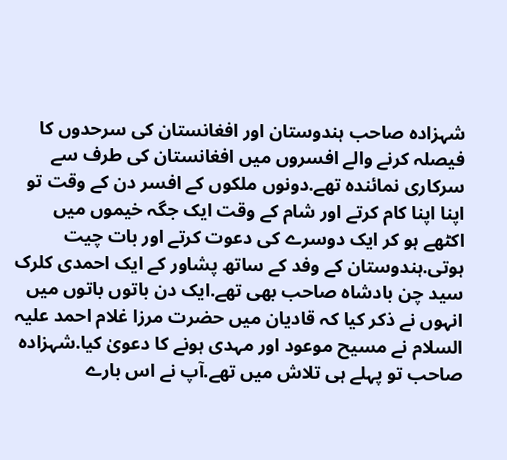شہزادہ صاحب ہندوستان اور افغانستان کی سرحدوں کا فیصلہ کرنے والے افسروں میں افغانستان کی طرف سے سرکاری نمائندہ تھے.دونوں ملکوں کے افسر دن کے وقت تو اپنا اپنا کام کرتے اور شام کے وقت ایک جگہ خیموں میں اکٹھے ہو کر ایک دوسرے کی دعوت کرتے اور بات چیت ہوتی.ہندوستان کے وفد کے ساتھ پشاور کے ایک احمدی کلرک سید چن بادشاہ صاحب بھی تھے.ایک دن باتوں باتوں میں انہوں نے ذکر کیا کہ قادیان میں حضرت مرزا غلام احمد علیہ السلام نے مسیح موعود اور مہدی ہونے کا دعویٰ کیا.شہزادہ صاحب تو پہلے ہی تلاش میں تھے.آپ نے اس بارے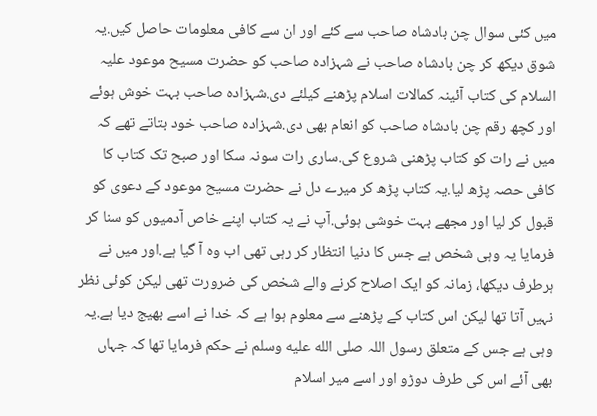میں کئی سوال چن بادشاہ صاحب سے کئے اور ان سے کافی معلومات حاصل کیں.یہ شوق دیکھ کر چن بادشاہ صاحب نے شہزادہ صاحب کو حضرت مسیح موعود علیہ السلام کی کتاب آئینہ کمالات اسلام پڑھنے کیلئے دی.شہزادہ صاحب بہت خوش ہوئے اور کچھ رقم چن بادشاہ صاحب کو انعام بھی دی.شہزادہ صاحب خود بتاتے تھے کہ میں نے رات کو کتاب پڑھنی شروع کی.ساری رات سونہ سکا اور صبح تک کتاب کا کافی حصہ پڑھ لیا.یہ کتاب پڑھ کر میرے دل نے حضرت مسیح موعود کے دعوی کو قبول کر لیا اور مجھے بہت خوشی ہوئی.آپ نے یہ کتاب اپنے خاص آدمیوں کو سنا کر فرمایا یہ وہی شخص ہے جس کا دنیا انتظار کر رہی تھی اب وہ آ گیا ہے.اور میں نے ہرطرف دیکھا، زمانہ کو ایک اصلاح کرنے والے شخص کی ضرورت تھی لیکن کوئی نظر نہیں آتا تھا لیکن اس کتاب کے پڑھنے سے معلوم ہوا ہے کہ خدا نے اسے بھیج دیا ہے.یہ وہی ہے جس کے متعلق رسول اللہ صلى الله عليه وسلم نے حکم فرمایا تھا کہ جہاں بھی آئے اس کی طرف دوڑو اور اسے میر اسلام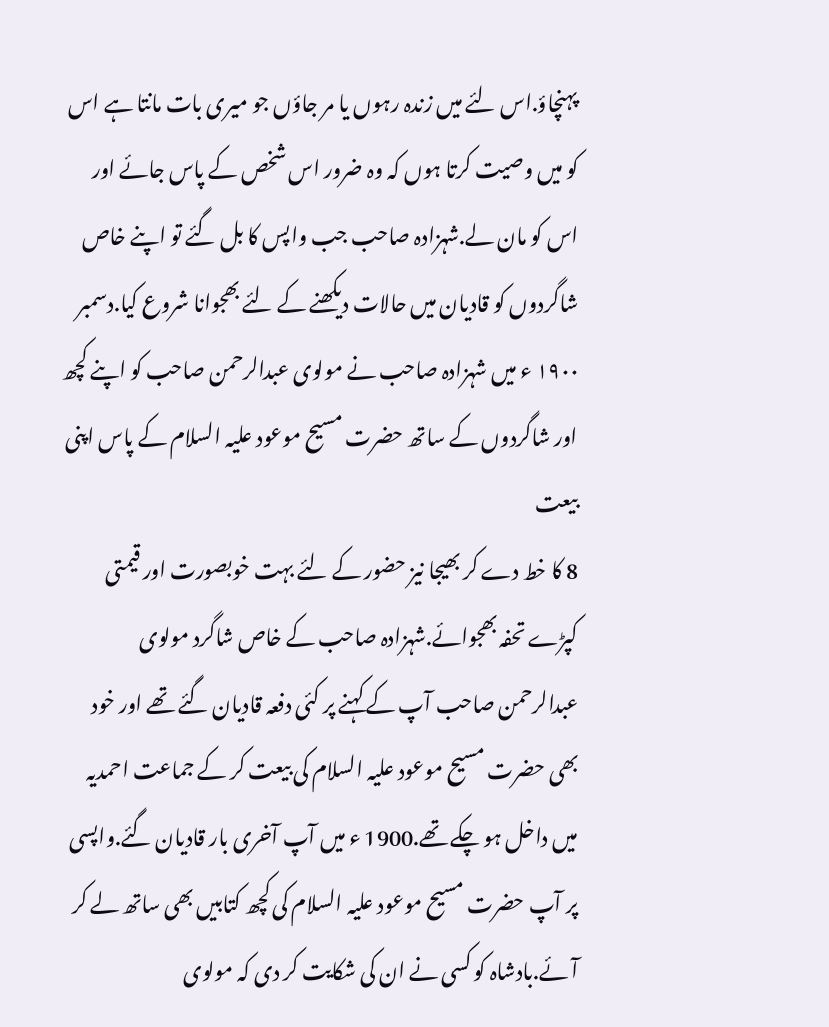پہنچاؤ.اس لئے میں زندہ رہوں یا مر جاؤں جو میری بات مانتا ہے اس کو میں وصیت کرتا ہوں کہ وہ ضرور اس شخص کے پاس جائے اور اس کو مان لے.شہزادہ صاحب جب واپس کا بل گئے تو اپنے خاص شاگردوں کو قادیان میں حالات دیکھنے کے لئے بھجوانا شروع کیا.دسمبر ۱۹۰۰ ء میں شہزادہ صاحب نے مولوی عبدالرحمن صاحب کو اپنے کچھ اور شاگردوں کے ساتھ حضرت مسیح موعود علیہ السلام کے پاس اپنی بیعت
8 کا خط دے کر بھیجا نیز حضور کے لئے بہت خوبصورت اور قیمتی کپڑے تحفہ بھجوائے.شہزادہ صاحب کے خاص شاگرد مولوی عبدالرحمن صاحب آپ کے کہنے پر کئی دفعہ قادیان گئے تھے اور خود بھی حضرت مسیح موعود علیہ السلام کی بیعت کر کے جماعت احمدیہ میں داخل ہو چکے تھے.1900 ء میں آپ آخری بار قادیان گئے.واپسی پر آپ حضرت مسیح موعود علیہ السلام کی کچھ کتابیں بھی ساتھ لے کر آئے.بادشاہ کو کسی نے ان کی شکایت کر دی کہ مولوی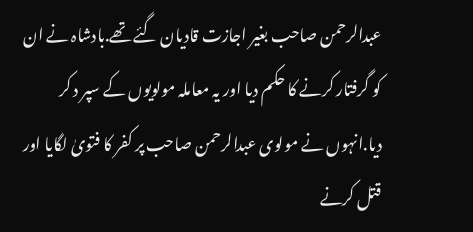عبدالرحمن صاحب بغیر اجازت قادیان گئے تھے.بادشاہ نے ان کو گرفتار کرنے کا حکم دیا اور یہ معاملہ مولویوں کے سپر د کر دیا.انہوں نے مولوی عبدالرحمن صاحب پر کفر کا فتویٰ لگایا اور قتل کرنے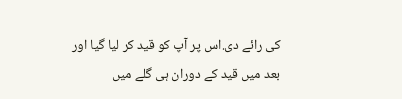کی رائے دی.اس پر آپ کو قید کر لیا گیا اور بعد میں قید کے دوران ہی گلے میں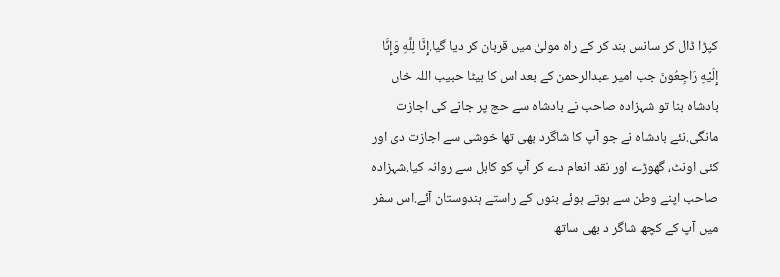کپڑا ڈال کر سانس بند کر کے راہ مولیٰ میں قربان کر دیا گیا.إِنَّا لِلَّهِ وَإِنَّا إِلَيْهِ رَاجِعُونَ جب امیر عبدالرحمن کے بعد اس کا بیٹا حبیب اللہ خاں بادشاہ بنا تو شہزادہ صاحب نے بادشاہ سے حج پر جانے کی اجازت مانگی.نئے بادشاہ نے جو آپ کا شاگرد بھی تھا خوشی سے اجازت دی اور کئی اونٹ، گھوڑے اور نقد انعام دے کر آپ کو کابل سے روانہ کیا.شہزادہ صاحب اپنے وطن سے ہوتے ہوئے بنوں کے راستے ہندوستان آئے.اس سفر میں آپ کے کچھ شاگر د بھی ساتھ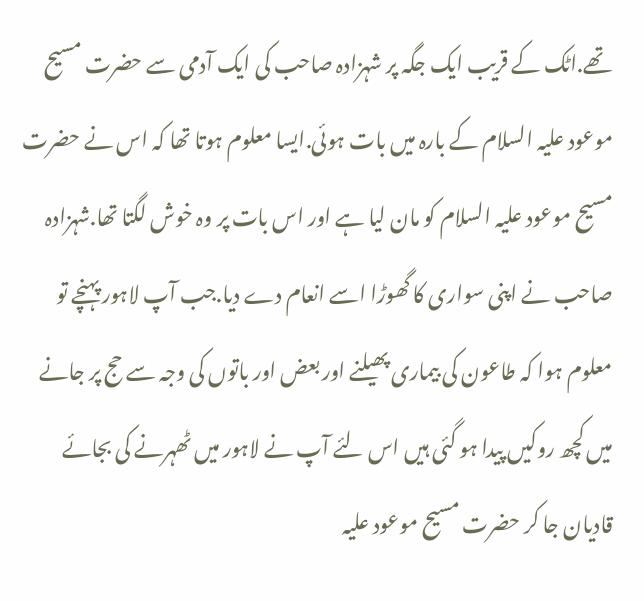تھے.اٹک کے قریب ایک جگہ پر شہزادہ صاحب کی ایک آدمی سے حضرت مسیح موعود علیہ السلام کے بارہ میں بات ہوئی.ایسا معلوم ہوتا تھا کہ اس نے حضرت مسیح موعود علیہ السلام کو مان لیا ہے اور اس بات پر وہ خوش لگتا تھا.شہزادہ صاحب نے اپنی سواری کا گھوڑا اسے انعام دے دیا.جب آپ لاہور پہنچے تو معلوم ہوا کہ طاعون کی بیماری پھیلنے اور بعض اور باتوں کی وجہ سے حج پر جانے میں کچھ روکیں پیدا ہو گئی ہیں اس لئے آپ نے لاہور میں ٹھہرنے کی بجائے قادیان جا کر حضرت مسیح موعود علیہ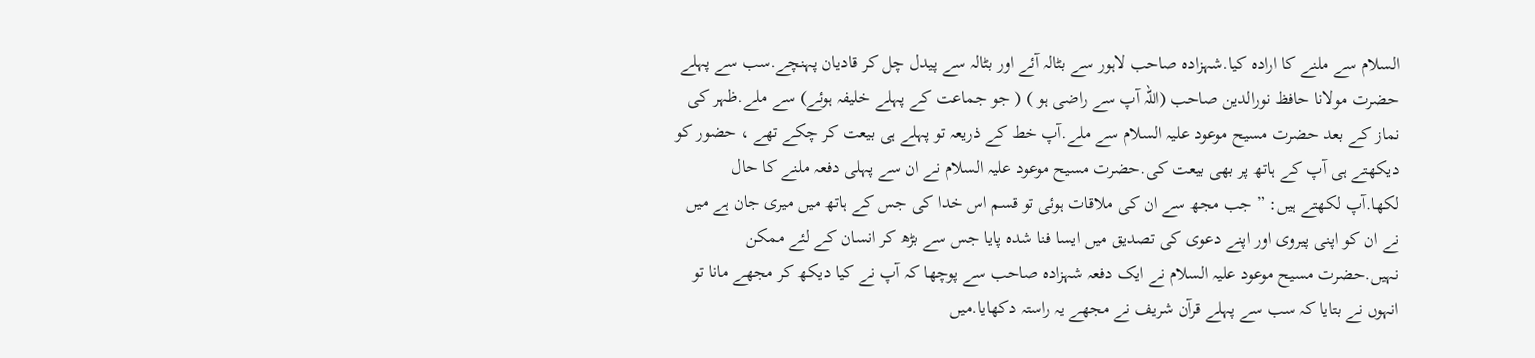السلام سے ملنے کا ارادہ کیا.شہزادہ صاحب لاہور سے بٹالہ آئے اور بٹالہ سے پیدل چل کر قادیان پہنچے.سب سے پہلے حضرت مولانا حافظ نورالدین صاحب (اللہ آپ سے راضی ہو ) ( جو جماعت کے پہلے خلیفہ ہوئے) سے ملے.ظہر کی نماز کے بعد حضرت مسیح موعود علیہ السلام سے ملے.آپ خط کے ذریعہ تو پہلے ہی بیعت کر چکے تھے ، حضور کو دیکھتے ہی آپ کے ہاتھ پر بھی بیعت کی.حضرت مسیح موعود علیہ السلام نے ان سے پہلی دفعہ ملنے کا حال لکھا.آپ لکھتے ہیں: ” جب مجھ سے ان کی ملاقات ہوئی تو قسم اس خدا کی جس کے ہاتھ میں میری جان ہے میں نے ان کو اپنی پیروی اور اپنے دعوی کی تصدیق میں ایسا فنا شدہ پایا جس سے بڑھ کر انسان کے لئے ممکن نہیں.حضرت مسیح موعود علیہ السلام نے ایک دفعہ شہزادہ صاحب سے پوچھا کہ آپ نے کیا دیکھ کر مجھے مانا تو انہوں نے بتایا کہ سب سے پہلے قرآن شریف نے مجھے یہ راستہ دکھایا.میں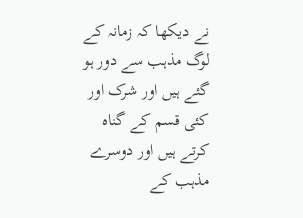نے دیکھا کہ زمانہ کے لوگ مذہب سے دور ہو گئے ہیں اور شرک اور کئی قسم کے گناہ کرتے ہیں اور دوسرے مذہب کے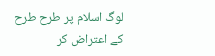لوگ اسلام پر طرح طرح کے اعتراض کر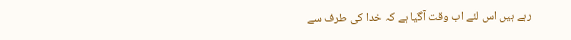رہے ہیں اس لئے اب وقت آگیا ہے کہ خدا کی طرف سے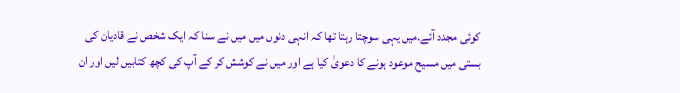کوئی مجدد آئے.میں یہی سوچتا رہتا تھا کہ انہی دنوں میں میں نے سنا کہ ایک شخص نے قادیان کی بستی میں مسیح موعود ہونے کا دعویٰ کیا ہے اور میں نے کوشش کر کے آپ کی کچھ کتابیں لیں اور ان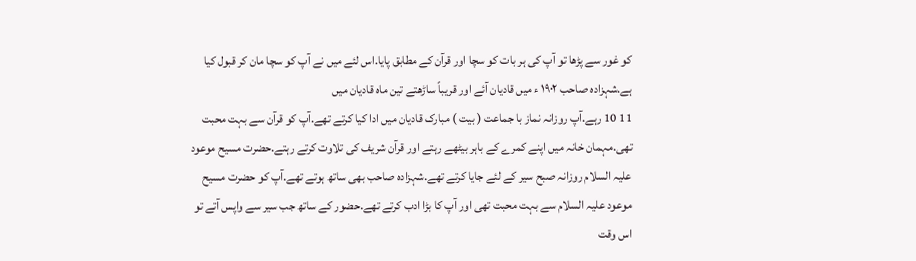کو غور سے پڑھا تو آپ کی ہر بات کو سچا اور قرآن کے مطابق پایا.اس لئے میں نے آپ کو سچا مان کر قبول کیا ہے.شہزادہ صاحب ۱۹۰۲ ء میں قادیان آئے اور قریباً ساڑھتے تین ماہ قادیان میں
11 10 رہے.آپ روزانہ نماز با جماعت ( بیت ) مبارک قادیان میں ادا کیا کرتے تھے.آپ کو قرآن سے بہت محبت تھی.مہمان خانہ میں اپنے کمرے کے باہر بیٹھے رہتے اور قرآن شریف کی تلاوت کرتے رہتے.حضرت مسیح موعود علیہ السلام روزانہ صبح سیر کے لئے جایا کرتے تھے.شہزادہ صاحب بھی ساتھ ہوتے تھے.آپ کو حضرت مسیح موعود علیہ السلام سے بہت محبت تھی اور آپ کا بڑا ادب کرتے تھے.حضور کے ساتھ جب سیر سے واپس آتے تو اس وقت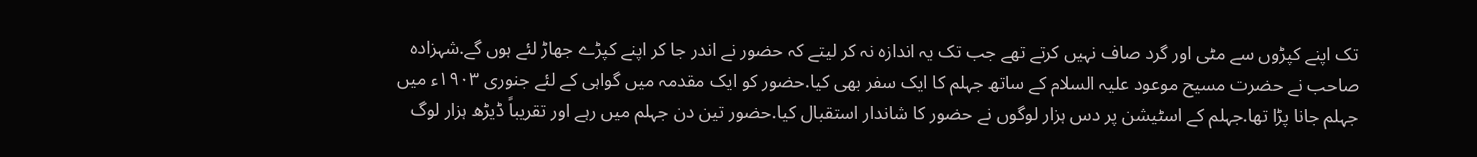تک اپنے کپڑوں سے مٹی اور گرد صاف نہیں کرتے تھے جب تک یہ اندازہ نہ کر لیتے کہ حضور نے اندر جا کر اپنے کپڑے جھاڑ لئے ہوں گے.شہزادہ صاحب نے حضرت مسیح موعود علیہ السلام کے ساتھ جہلم کا ایک سفر بھی کیا.حضور کو ایک مقدمہ میں گواہی کے لئے جنوری ۱۹۰۳ء میں جہلم جانا پڑا تھا.جہلم کے اسٹیشن پر دس ہزار لوگوں نے حضور کا شاندار استقبال کیا.حضور تین دن جہلم میں رہے اور تقریباً ڈیڑھ ہزار لوگ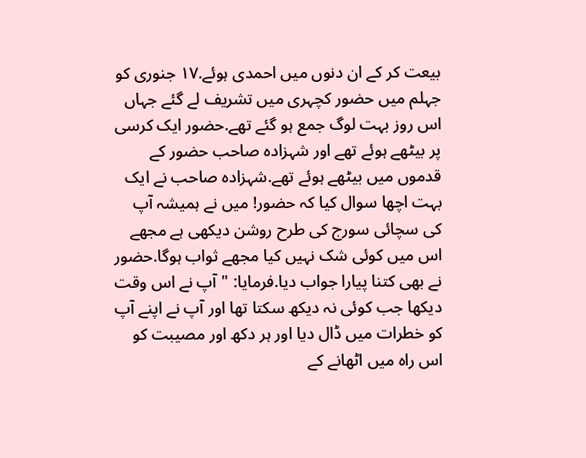بیعت کر کے ان دنوں میں احمدی ہوئے.۱۷ جنوری کو جہلم میں حضور کچہری میں تشریف لے گئے جہاں اس روز بہت لوگ جمع ہو گئے تھے.حضور ایک کرسی پر بیٹھے ہوئے تھے اور شہزادہ صاحب حضور کے قدموں میں بیٹھے ہوئے تھے.شہزادہ صاحب نے ایک بہت اچھا سوال کیا کہ حضور! میں نے ہمیشہ آپ کی سچائی سورج کی طرح روشن دیکھی ہے مجھے اس میں کوئی شک نہیں کیا مجھے ثواب ہوگا.حضور نے بھی کتنا پیارا جواب دیا.فرمایا: "آپ نے اس وقت دیکھا جب کوئی نہ دیکھ سکتا تھا اور آپ نے اپنے آپ کو خطرات میں ڈال دیا اور ہر دکھ اور مصیبت کو اس راہ میں اٹھانے کے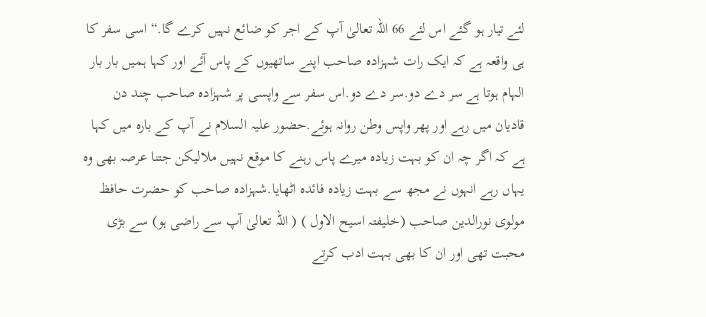لئے تیار ہو گئے اس لئے 66 اللہ تعالیٰ آپ کے اجر کو ضائع نہیں کرے گا.“ اسی سفر کا ہی واقعہ ہے کہ ایک رات شہزادہ صاحب اپنے ساتھیوں کے پاس آئے اور کہا ہمیں بار بار الہام ہوتا ہے سر دے دو.سر دے دو.اس سفر سے واپسی پر شہزادہ صاحب چند دن قادیان میں رہے اور پھر واپس وطن روانہ ہوئے.حضور علیہ السلام نے آپ کے بارہ میں کہا ہے کہ اگر چہ ان کو بہت زیادہ میرے پاس رہنے کا موقع نہیں ملالیکن جتنا عرصہ بھی وہ یہاں رہے انہوں نے مجھ سے بہت زیادہ فائدہ اٹھایا.شہزادہ صاحب کو حضرت حافظ مولوی نورالدین صاحب (خلیفتہ اسیح الاول ) ( اللہ تعالیٰ آپ سے راضی ہو) سے بڑی محبت تھی اور ان کا بھی بہت ادب کرتے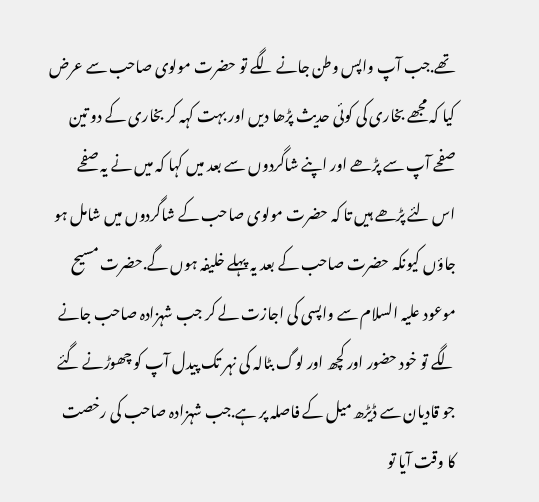تھے.جب آپ واپس وطن جانے لگے تو حضرت مولوی صاحب سے عرض کیا کہ مجھے بخاری کی کوئی حدیث پڑھا دیں اور بہت کہہ کر بخاری کے دو تین صفحے آپ سے پڑھے اور اپنے شاگردوں سے بعد میں کہا کہ میں نے یہ صفحے اس لئے پڑھے ہیں تا کہ حضرت مولوی صاحب کے شاگردوں میں شامل ہو جاؤں کیونکہ حضرت صاحب کے بعد یہ پہلے خلیفہ ہوں گے.حضرت مسیح موعود علیہ السلام سے واپسی کی اجازت لے کر جب شہزادہ صاحب جانے لگے تو خود حضور اور کچھ اور لوگ بٹالہ کی نہر تک پیدل آپ کو چھوڑنے گئے جو قادیان سے ڈیڑھ میل کے فاصلہ پر ہے.جب شہزادہ صاحب کی رخصت کا وقت آیا تو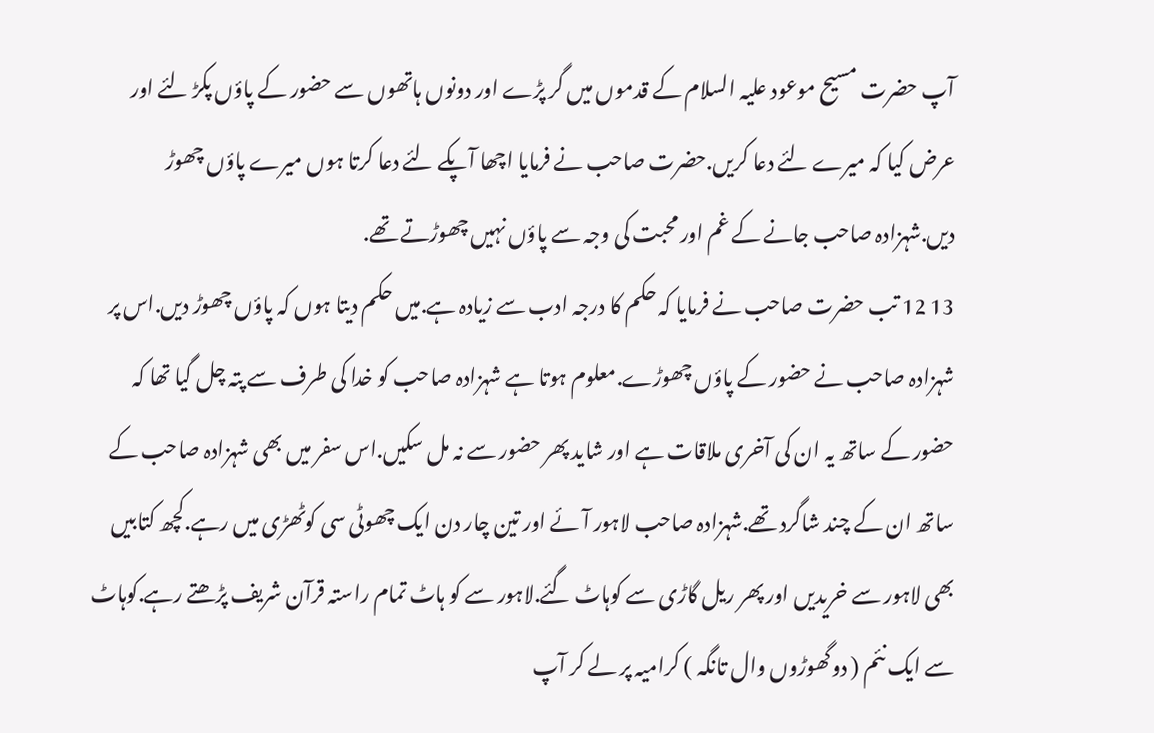آپ حضرت مسیح موعود علیہ السلام کے قدموں میں گر پڑے اور دونوں ہاتھوں سے حضور کے پاؤں پکڑ لئے اور عرض کیا کہ میرے لئے دعا کریں.حضرت صاحب نے فرمایا اچھا آپکے لئے دعا کرتا ہوں میرے پاؤں چھوڑ دیں.شہزادہ صاحب جانے کے غم اور محبت کی وجہ سے پاؤں نہیں چھوڑتے تھے.
13 12 تب حضرت صاحب نے فرمایا کہ حکم کا درجہ ادب سے زیادہ ہے.میں حکم دیتا ہوں کہ پاؤں چھوڑ دیں.اس پر شہزادہ صاحب نے حضور کے پاؤں چھوڑے.معلوم ہوتا ہے شہزادہ صاحب کو خدا کی طرف سے پتہ چل گیا تھا کہ حضور کے ساتھ یہ ان کی آخری ملاقات ہے اور شاید پھر حضور سے نہ مل سکیں.اس سفر میں بھی شہزادہ صاحب کے ساتھ ان کے چند شاگرد تھے.شہزادہ صاحب لاہور آئے اور تین چار دن ایک چھوٹی سی کوٹھڑی میں رہے.کچھ کتابیں بھی لاہور سے خریدیں اور پھر ریل گاڑی سے کوہاٹ گئے.لاہور سے کو ہاٹ تمام راستہ قرآن شریف پڑھتے رہے.کوہاٹ سے ایک نئم ( دوگھوڑوں وال تانگہ ) کرامیہ پر لے کر آپ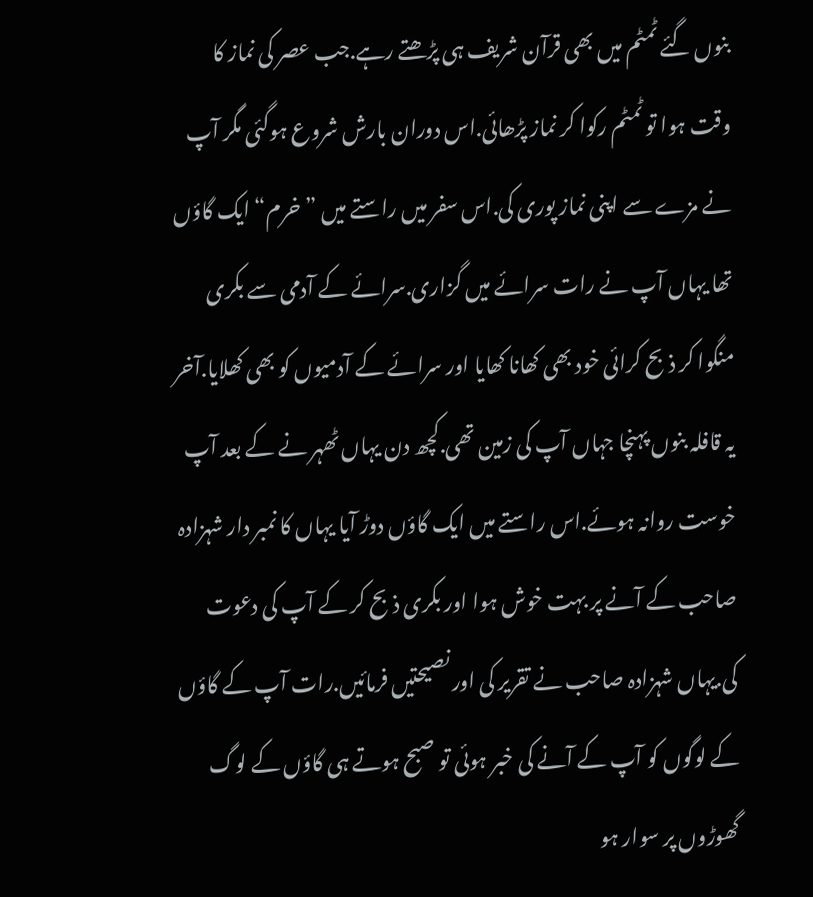بنوں گئے ٹمٹم میں بھی قرآن شریف ہی پڑھتے رہے.جب عصر کی نماز کا وقت ہوا تو ٹمٹم رکوا کر نماز پڑھائی.اس دوران بارش شروع ہوگئی مگر آپ نے مزے سے اپنی نماز پوری کی.اس سفر میں راستے میں ”خرم“ ایک گاؤں تھا یہاں آپ نے رات سرائے میں گزاری.سرائے کے آدمی سے بکری منگوا کر ذبح کرائی خود بھی کھانا کھایا اور سرائے کے آدمیوں کو بھی کھلایا.آخر یہ قافلہ بنوں پہنچا جہاں آپ کی زمین تھی.کچھ دن یہاں ٹھہر نے کے بعد آپ خوست روانہ ہوئے.اس راستے میں ایک گاؤں دوڑ آیا یہاں کا نمبر دار شہزادہ صاحب کے آنے پر بہت خوش ہوا اور بکری ذبح کر کے آپ کی دعوت کی.یہاں شہزادہ صاحب نے تقریر کی اور نصیحتیں فرمائیں.رات آپ کے گاؤں کے لوگوں کو آپ کے آنے کی خبر ہوئی تو صبح ہوتے ہی گاؤں کے لوگ گھوڑوں پر سوار ہو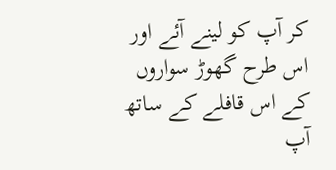کر آپ کو لینے آئے اور اس طرح گھوڑ سواروں کے اس قافلے کے ساتھ آپ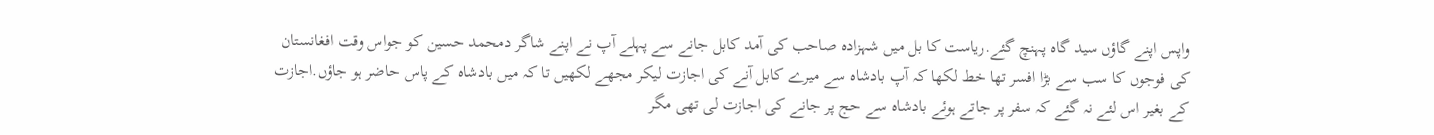واپس اپنے گاؤں سید گاہ پہنچ گئے.ریاست کا بل میں شہزادہ صاحب کی آمد کابل جانے سے پہلے آپ نے اپنے شاگر دمحمد حسین کو جواس وقت افغانستان کی فوجوں کا سب سے بڑا افسر تھا خط لکھا کہ آپ بادشاہ سے میرے کابل آنے کی اجازت لیکر مجھے لکھیں تا کہ میں بادشاہ کے پاس حاضر ہو جاؤں.اجازت کے بغیر اس لئے نہ گئے کہ سفر پر جاتے ہوئے بادشاہ سے حج پر جانے کی اجازت لی تھی مگر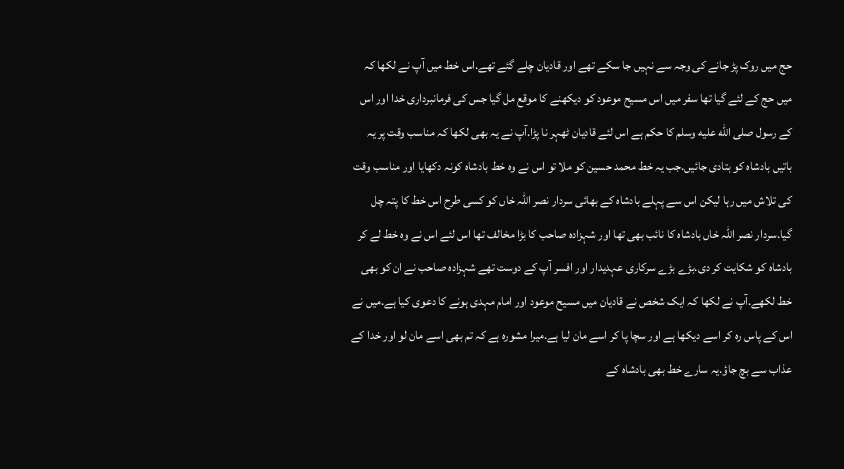حج میں روک پڑ جانے کی وجہ سے نہیں جا سکے تھے اور قادیان چلے گئے تھے.اس خط میں آپ نے لکھا کہ میں حج کے لئے گیا تھا سفر میں اس مسیح موعود کو دیکھنے کا موقع مل گیا جس کی فرمانبرداری خدا اور اس کے رسول صلى الله عليه وسلم کا حکم ہے اس لئے قادیان ٹھہر نا پڑا.آپ نے یہ بھی لکھا کہ مناسب وقت پر یہ باتیں بادشاہ کو بتادی جائیں.جب یہ خط محمد حسین کو ملا تو اس نے وہ خط بادشاہ کونہ دکھایا اور مناسب وقت کی تلاش میں رہا لیکن اس سے پہلے بادشاہ کے بھائی سردار نصر اللہ خاں کو کسی طرح اس خط کا پتہ چل گیا.سردار نصر اللہ خاں بادشاہ کا نائب بھی تھا اور شہزادہ صاحب کا بڑا مخالف تھا اس لئے اس نے وہ خط لے کر بادشاہ کو شکایت کر دی.بڑے بڑے سرکاری عہدیدار اور افسر آپ کے دوست تھے شہزادہ صاحب نے ان کو بھی خط لکھے.آپ نے لکھا کہ ایک شخص نے قادیان میں مسیح موعود اور امام مہدی ہونے کا دعوی کیا ہے.میں نے اس کے پاس رہ کر اسے دیکھا ہے اور سچا پا کر اسے مان لیا ہے.میرا مشورہ ہے کہ تم بھی اسے مان لو اور خدا کے عذاب سے بچ جاؤ.یہ سارے خط بھی بادشاہ کے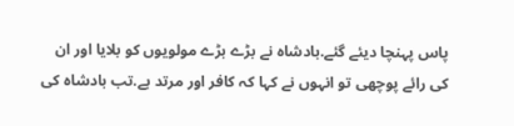پاس پہنچا دیئے گئے.بادشاہ نے بڑے بڑے مولویوں کو بلایا اور ان کی رائے پوچھی تو انہوں نے کہا کہ کافر اور مرتد ہے.تب بادشاہ کی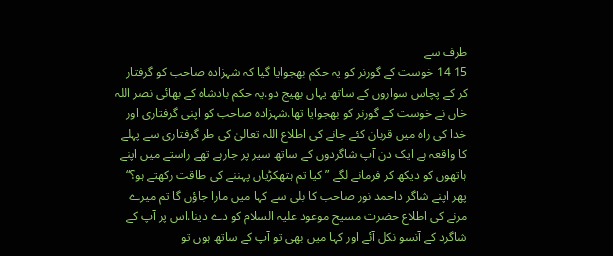طرف سے
15 14 خوست کے گورنر کو یہ حکم بھجوایا گیا کہ شہزادہ صاحب کو گرفتار کر کے پچاس سواروں کے ساتھ یہاں بھیج دو.یہ حکم بادشاہ کے بھائی نصر اللہ خاں نے خوست کے گورنر کو بھجوایا تھا.شہزادہ صاحب کو اپنی گرفتاری اور خدا کی راہ میں قربان کئے جانے کی اطلاع اللہ تعالیٰ کی طر گرفتاری سے پہلے کا واقعہ ہے ایک دن آپ شاگردوں کے ساتھ سیر پر جارہے تھے راستے میں اپنے ہاتھوں کو دیکھ کر فرمانے لگے ” کیا تم ہتھکڑیاں پہننے کی طاقت رکھتے ہو؟“ پھر اپنے شاگر داحمد نور صاحب کا بلی سے کہا میں مارا جاؤں گا تم میرے مرنے کی اطلاع حضرت مسیح موعود علیہ السلام کو دے دینا.اس پر آپ کے شاگرد کے آنسو نکل آئے اور کہا میں بھی تو آپ کے ساتھ ہوں تو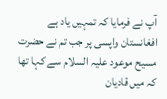آپ نے فرمایا کہ تمہیں یاد ہے افغانستان واپسی پر جب تم نے حضرت مسیح موعود علیہ السلام سے کہا تھا کہ میں قادیان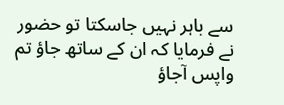سے باہر نہیں جاسکتا تو حضور نے فرمایا کہ ان کے ساتھ جاؤ تم واپس آجاؤ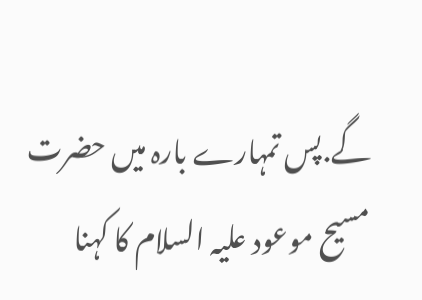گے.پس تمہارے بارہ میں حضرت مسیح موعود علیہ السلام کا کہنا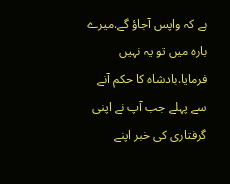ہے کہ واپس آجاؤ گے.میرے بارہ میں تو یہ نہیں فرمایا.بادشاہ کا حکم آنے سے پہلے جب آپ نے اپنی گرفتاری کی خبر اپنے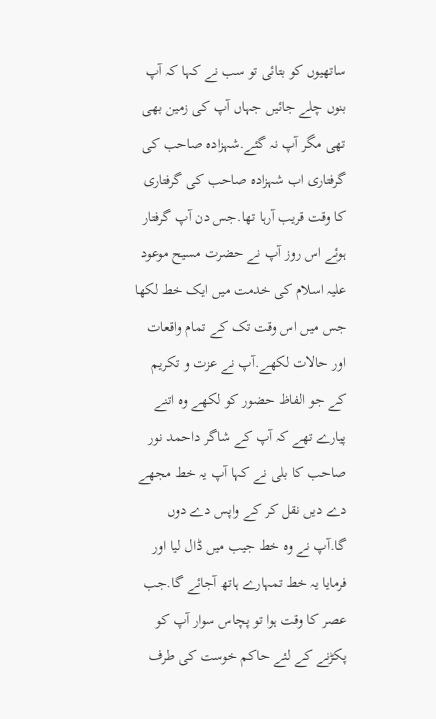ساتھیوں کو بتائی تو سب نے کہا کہ آپ بنوں چلے جائیں جہاں آپ کی زمین بھی تھی مگر آپ نہ گئے.شہزادہ صاحب کی گرفتاری اب شہزادہ صاحب کی گرفتاری کا وقت قریب آرہا تھا.جس دن آپ گرفتار ہوئے اس روز آپ نے حضرت مسیح موعود علیہ اسلام کی خدمت میں ایک خط لکھا جس میں اس وقت تک کے تمام واقعات اور حالات لکھے.آپ نے عزت و تکریم کے جو الفاظ حضور کو لکھے وہ اتنے پیارے تھے کہ آپ کے شاگر داحمد نور صاحب کا بلی نے کہا آپ یہ خط مجھے دے دیں نقل کر کے واپس دے دوں گا.آپ نے وہ خط جیب میں ڈال لیا اور فرمایا یہ خط تمہارے ہاتھ آجائے گا.جب عصر کا وقت ہوا تو پچاس سوار آپ کو پکڑنے کے لئے حاکم خوست کی طرف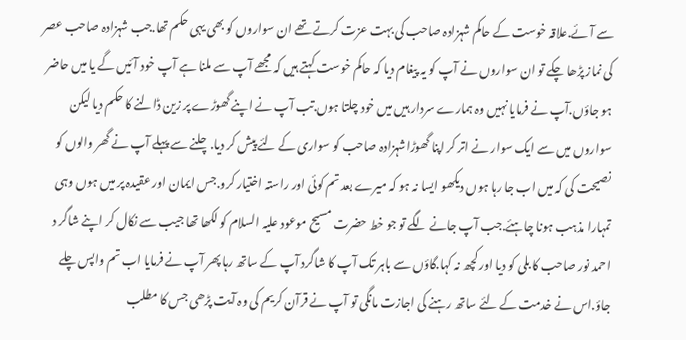سے آئے.علاقہ خوست کے حاکم شہزادہ صاحب کی بہت عزت کرتے تھے ان سواروں کو بھی یہی حکم تھا.جب شہزادہ صاحب عصر کی نماز پڑھا چکے تو ان سواروں نے آپ کو یہ پیغام دیا کہ حاکم خوست کہتے ہیں کہ مجھے آپ سے ملنا ہے آپ خود آئیں گے یا میں حاضر ہو جاؤں.آپ نے فرمایا نہیں وہ ہمارے سردار ہیں میں خود چلتا ہوں.تب آپ نے اپنے گھوڑے پر زین ڈالنے کا حکم دیا لیکن سواروں میں سے ایک سوار نے اتر کر اپنا گھوڑاشہزادہ صاحب کو سواری کے لئے پیش کر دیا.چلنے سے پہلے آپ نے گھر والوں کو نصیحت کی کہ میں اب جا رہا ہوں دیکھو ایسا نہ ہو کہ میرے بعد تم کوئی اور راستہ اختیار کرو.جس ایمان اور عقیدہ پر میں ہوں وہی تمہارا مذہب ہونا چاہئے.جب آپ جانے لگے تو جو خط حضرت مسیح موعود علیہ السلام کو لکھا تھا جیب سے نکال کر اپنے شاگر د احمد نور صاحب کا بلی کو دیا اور کچھ نہ کہا.گاؤں سے باہر تک آپ کا شاگرد آپ کے ساتھ رہا پھر آپ نے فرمایا اب تم واپس چلے جاؤ.اس نے خدمت کے لئے ساتھ رہنے کی اجازت مانگی تو آپ نے قرآن کریم کی وہ آیت پڑھی جس کا مطلب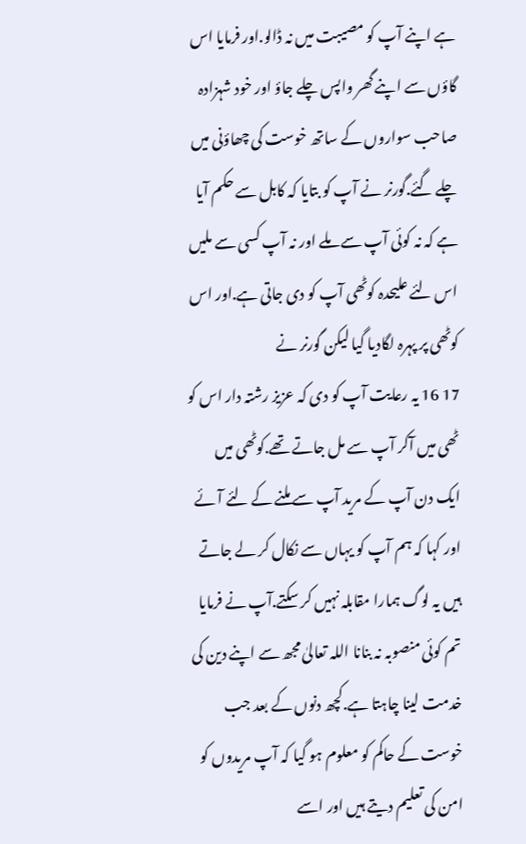ہے اپنے آپ کو مصیبت میں نہ ڈالو.اور فرمایا اس گاؤں سے اپنے گھر واپس چلے جاؤ اور خود شہزادہ صاحب سواروں کے ساتھ خوست کی چھاؤنی میں چلے گئے.گورنر نے آپ کو بتایا کہ کابل سے حکم آیا ہے کہ نہ کوئی آپ سے ملے اور نہ آپ کسی سے ملیں اس لئے علیحدہ کوٹھی آپ کو دی جاتی ہے.اور اس کوٹھی پر پہرہ لگادیا گیا لیکن گورنر نے
17 16 یہ رعایت آپ کو دی کہ عزیز رشتہ دار اس کو ٹھی میں آکر آپ سے مل جاتے تھے.کوٹھی میں ایک دن آپ کے مرید آپ سے ملنے کے لئے آئے اور کہا کہ ہم آپ کو یہاں سے نکال کر لے جاتے ہیں یہ لوگ ہمارا مقابلہ نہیں کر سکتے.آپ نے فرمایا تم کوئی منصوبہ نہ بنانا اللہ تعالیٰ مجھ سے اپنے دین کی خدمت لینا چاہتا ہے.کچھ دنوں کے بعد جب خوست کے حاکم کو معلوم ہو گیا کہ آپ مریدوں کو امن کی تعلیم دیتے ہیں اور اسے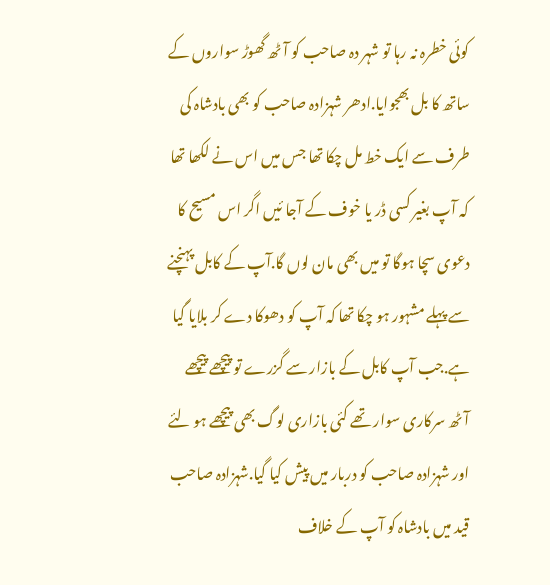کوئی خطرہ نہ رہا تو شہر دہ صاحب کو آٹھ گھوڑ سواروں کے ساتھ کا بل بھجوایا.ادھر شہزادہ صاحب کو بھی بادشاہ کی طرف سے ایک خط مل چکا تھا جس میں اس نے لکھا تھا کہ آپ بغیر کسی ڈر یا خوف کے آجا ئیں اگر اس مسیح کا دعوی سچا ہوگا تو میں بھی مان لوں گا.آپ کے کابل پہنچنے سے پہلے مشہور ہو چکا تھا کہ آپ کو دھوکا دے کر بلایا گیا ہے.جب آپ کابل کے بازار سے گزرے تو پیچھے پیچھے آٹھ سرکاری سوار تھے کئی بازاری لوگ بھی پیچھے ہو لئے اور شہزادہ صاحب کو دربار میں پیش کیا گیا.شہزادہ صاحب قید میں بادشاہ کو آپ کے خلاف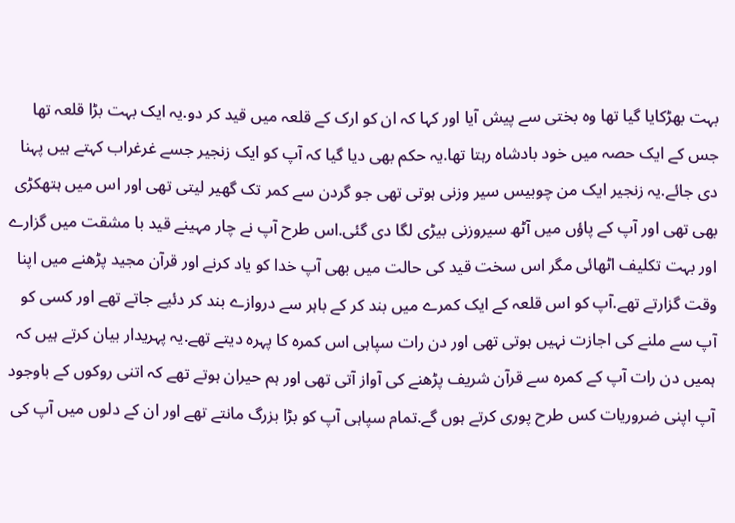بہت بھڑکایا گیا تھا وہ بختی سے پیش آیا اور کہا کہ ان کو ارک کے قلعہ میں قید کر دو.یہ ایک بہت بڑا قلعہ تھا جس کے ایک حصہ میں خود بادشاہ رہتا تھا.یہ حکم بھی دیا گیا کہ آپ کو ایک زنجیر جسے غرغراب کہتے ہیں پہنا دی جائے.یہ زنجیر ایک من چوبیس سیر وزنی ہوتی تھی جو گردن سے کمر تک گھیر لیتی تھی اور اس میں ہتھکڑی بھی تھی اور آپ کے پاؤں میں آٹھ سیروزنی بیڑی لگا دی گئی.اس طرح آپ نے چار مہینے قید با مشقت میں گزارے اور بہت تکلیف اٹھائی مگر اس سخت قید کی حالت میں بھی آپ خدا کو یاد کرنے اور قرآن مجید پڑھنے میں اپنا وقت گزارتے تھے.آپ کو اس قلعہ کے ایک کمرے میں بند کر کے باہر سے دروازے بند کر دئیے جاتے تھے اور کسی کو آپ سے ملنے کی اجازت نہیں ہوتی تھی اور دن رات سپاہی اس کمرہ کا پہرہ دیتے تھے.یہ پہریدار بیان کرتے ہیں کہ ہمیں دن رات آپ کے کمرہ سے قرآن شریف پڑھنے کی آواز آتی تھی اور ہم حیران ہوتے تھے کہ اتنی روکوں کے باوجود آپ اپنی ضروریات کس طرح پوری کرتے ہوں گے.تمام سپاہی آپ کو بڑا بزرگ مانتے تھے اور ان کے دلوں میں آپ کی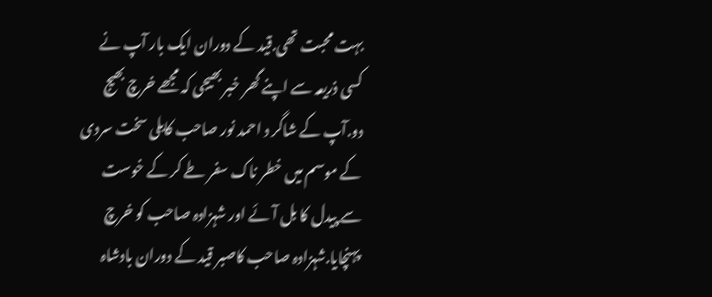بہت محبت تھی.قید کے دوران ایک بار آپ نے کسی ذریعہ سے اپنے گھر خبر بھیجی کہ مجھے خرچ بھیج دو.آپ کے شاگر د احمد نور صاحب کابلی سخت سردی کے موسم میں خطر ناک سفر طے کر کے خوست سے پیدل کا بل آئے اور شہزادہ صاحب کو خرچ پہنچایا.شہزادہ صاحب کاصبر قید کے دوران بادشاہ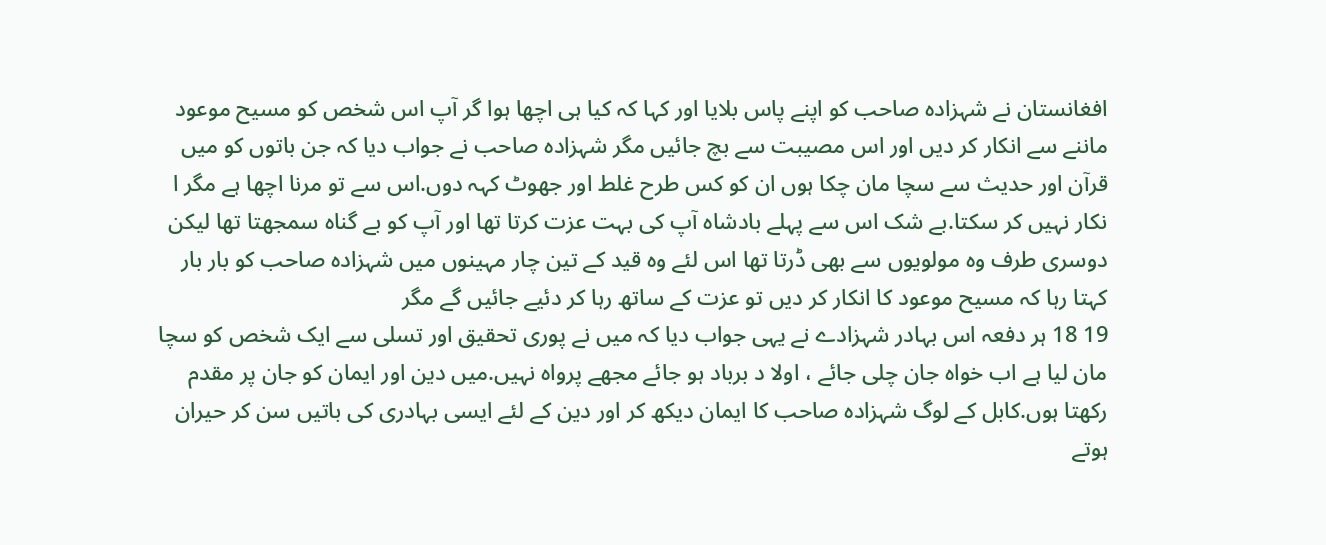افغانستان نے شہزادہ صاحب کو اپنے پاس بلایا اور کہا کہ کیا ہی اچھا ہوا گر آپ اس شخص کو مسیح موعود ماننے سے انکار کر دیں اور اس مصیبت سے بچ جائیں مگر شہزادہ صاحب نے جواب دیا کہ جن باتوں کو میں قرآن اور حدیث سے سچا مان چکا ہوں ان کو کس طرح غلط اور جھوٹ کہہ دوں.اس سے تو مرنا اچھا ہے مگر ا نکار نہیں کر سکتا.بے شک اس سے پہلے بادشاہ آپ کی بہت عزت کرتا تھا اور آپ کو بے گناہ سمجھتا تھا لیکن دوسری طرف وہ مولویوں سے بھی ڈرتا تھا اس لئے وہ قید کے تین چار مہینوں میں شہزادہ صاحب کو بار بار کہتا رہا کہ مسیح موعود کا انکار کر دیں تو عزت کے ساتھ رہا کر دئیے جائیں گے مگر
19 18 ہر دفعہ اس بہادر شہزادے نے یہی جواب دیا کہ میں نے پوری تحقیق اور تسلی سے ایک شخص کو سچا مان لیا ہے اب خواہ جان چلی جائے ، اولا د برباد ہو جائے مجھے پرواہ نہیں.میں دین اور ایمان کو جان پر مقدم رکھتا ہوں.کابل کے لوگ شہزادہ صاحب کا ایمان دیکھ کر اور دین کے لئے ایسی بہادری کی باتیں سن کر حیران ہوتے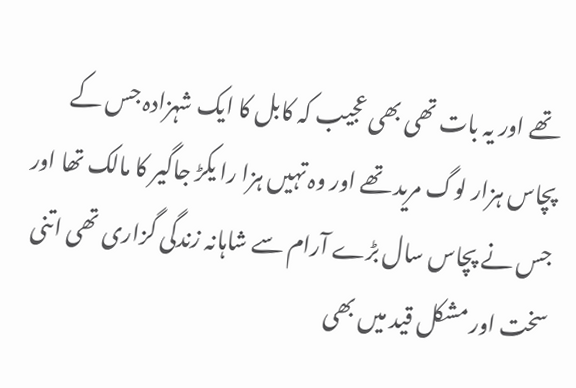تھے اور یہ بات تھی بھی عجیب کہ کابل کا ایک شہزادہ جس کے پچاس ہزار لوگ مرید تھے اور وہ تہیں ہزا را یکڑ جاگیر کا مالک تھا اور جس نے پچاس سال بڑے آرام سے شاہانہ زندگی گزاری تھی اتنی سخت اور مشکل قید میں بھی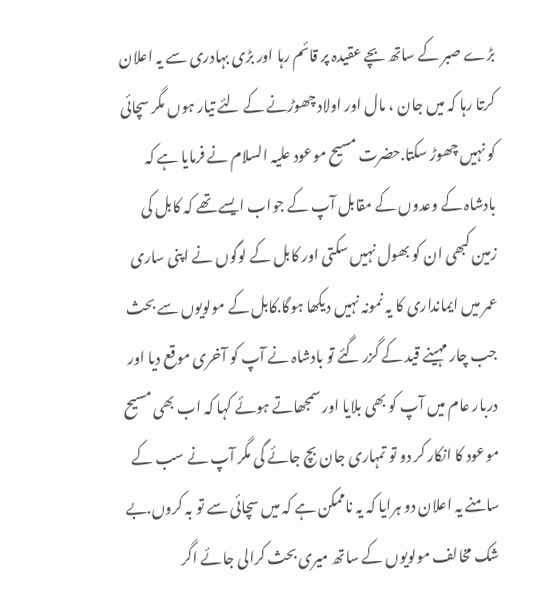بڑے صبر کے ساتھ بچے عقیدہ پر قائم رہا اور بڑی بہادری سے یہ اعلان کرتا رہا کہ میں جان ، مال اور اولاد چھوڑنے کے لئے تیار ہوں مگر سچائی کو نہیں چھوڑ سکتا.حضرت مسیح موعود علیہ السلام نے فرمایا ہے کہ بادشاہ کے وعدوں کے مقابل آپ کے جواب ایسے تھے کہ کابل کی زمین کبھی ان کو بھول نہیں سکتی اور کابل کے لوگوں نے اپنی ساری عمر میں ایمانداری کا یہ نمونہ نہیں دیکھا ہوگا.کابل کے مولویوں سے بحث جب چار مہینے قید کے گزر گئے تو بادشاہ نے آپ کو آخری موقع دیا اور دربار عام میں آپ کو بھی بلایا اور سمجھاتے ہوئے کہا کہ اب بھی مسیح موعود کا انکار کر دو تو تمہاری جان بچ جائے گی مگر آپ نے سب کے سامنے یہ اعلان دو ہرایا کہ یہ ناممکن ہے کہ میں سچائی سے تو بہ کروں.بے شک مخالف مولویوں کے ساتھ میری بحث کرالی جائے اگر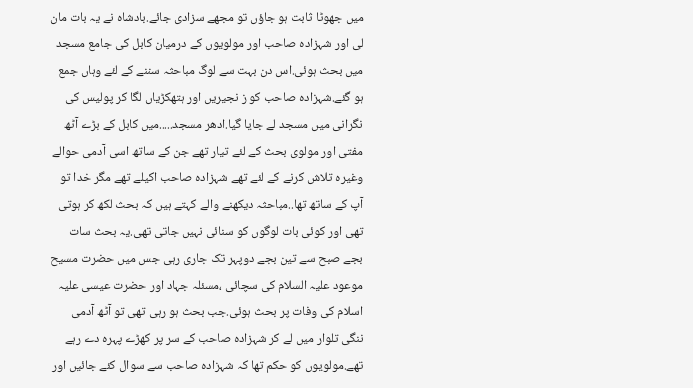میں جھوٹا ثابت ہو جاؤں تو مجھے سزادی جائے.بادشاہ نے یہ بات مان لی اور شہزادہ صاحب اور مولویوں کے درمیان کابل کی جامع مسجد میں بحث ہوئی.اس دن بہت سے لوگ مباحثہ سننے کے لئے وہاں جمع ہو گئے.شہزادہ صاحب کو ز نجیریں اور ہتھکڑیاں لگا کر پولیس کی نگرانی میں مسجد لے جایا گیا.ادھر مسجد.....میں کابل کے بڑے آٹھ مفتی اور مولوی بحث کے لئے تیار تھے جن کے ساتھ اسی آدمی حوالے وغیرہ تلاش کرنے کے لئے تھے شہزادہ صاحب اکیلے تھے مگر خدا تو آپ کے ساتھ تھا..مباحثہ دیکھنے والے کہتے ہیں کہ بحث لکھ کر ہوتی تھی اور کوئی بات لوگوں کو سنائی نہیں جاتی تھی.یہ بحث سات بجے صبح سے تین بجے دوپہر تک جاری رہی جس میں حضرت مسیح موعود علیہ السلام کی سچائی ،مسئلہ جہاد اور حضرت عیسی علیہ اسلام کی وفات پر بحث ہوئی.جب بحث ہو رہی تھی تو آٹھ آدمی ننگی تلوار میں لے کر شہزادہ صاحب کے سر پر کھڑے پہرہ دے رہے تھے.مولویوں کو حکم تھا کہ شہزادہ صاحب سے سوال کئے جائیں اور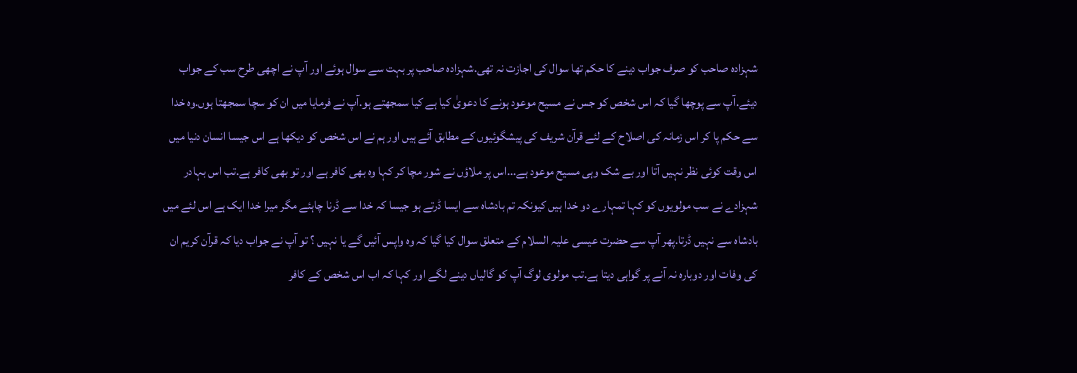شہزادہ صاحب کو صرف جواب دینے کا حکم تھا سوال کی اجازت نہ تھی.شہزادہ صاحب پر بہت سے سوال ہوئے اور آپ نے اچھی طرح سب کے جواب دیئے.آپ سے پوچھا گیا کہ اس شخص کو جس نے مسیح موعود ہونے کا دعویٰ کیا ہے کیا سمجھتے ہو.آپ نے فرمایا میں ان کو سچا سمجھتا ہوں.وہ خدا سے حکم پا کر اس زمانہ کی اصلاح کے لئے قرآن شریف کی پیشگوئیوں کے مطابق آئے ہیں اور ہم نے اس شخص کو دیکھا ہے اس جیسا انسان دنیا میں اس وقت کوئی نظر نہیں آتا اور بے شک وہی مسیح موعود ہے...اس پر ملاؤں نے شور مچا کر کہا وہ بھی کافر ہے اور تو بھی کافر ہے.تب اس بہادر شہزادے نے سب مولویوں کو کہا تمہارے دو خدا ہیں کیونکہ تم بادشاہ سے ایسا ڈرتے ہو جیسا کہ خدا سے ڈرنا چاہئے مگر میرا خدا ایک ہے اس لئے میں بادشاہ سے نہیں ڈرتا.پھر آپ سے حضرت عیسی علیہ السلام کے متعلق سوال کیا گیا کہ وہ واپس آئیں گے یا نہیں ؟ تو آپ نے جواب دیا کہ قرآن کریم ان کی وفات اور دوبارہ نہ آنے پر گواہی دیتا ہے.تب مولوی لوگ آپ کو گالیاں دینے لگے اور کہا کہ اب اس شخص کے کافر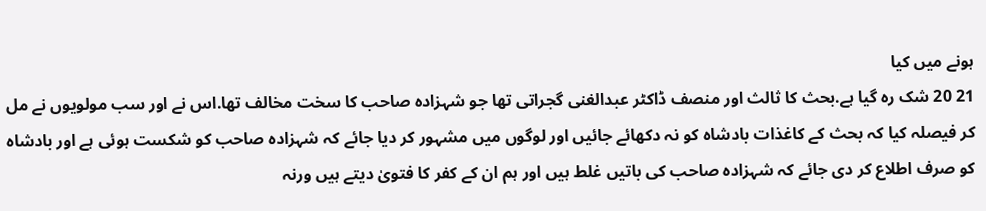ہونے میں کیا
21 20 شک رہ گیا ہے.بحث کا ثالث اور منصف ڈاکٹر عبدالغنی گجراتی تھا جو شہزادہ صاحب کا سخت مخالف تھا.اس نے اور سب مولویوں نے مل کر فیصلہ کیا کہ بحث کے کاغذات بادشاہ کو نہ دکھائے جائیں اور لوگوں میں مشہور کر دیا جائے کہ شہزادہ صاحب کو شکست ہوئی ہے اور بادشاہ کو صرف اطلاع کر دی جائے کہ شہزادہ صاحب کی باتیں غلط ہیں اور ہم ان کے کفر کا فتویٰ دیتے ہیں ورنہ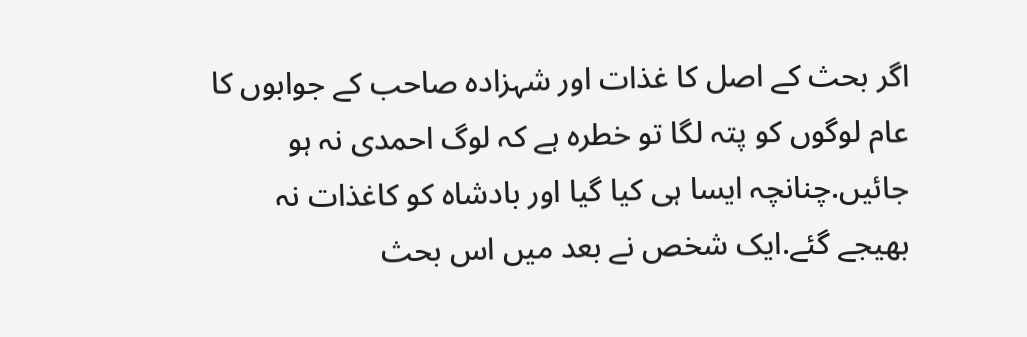اگر بحث کے اصل کا غذات اور شہزادہ صاحب کے جوابوں کا عام لوگوں کو پتہ لگا تو خطرہ ہے کہ لوگ احمدی نہ ہو جائیں.چنانچہ ایسا ہی کیا گیا اور بادشاہ کو کاغذات نہ بھیجے گئے.ایک شخص نے بعد میں اس بحث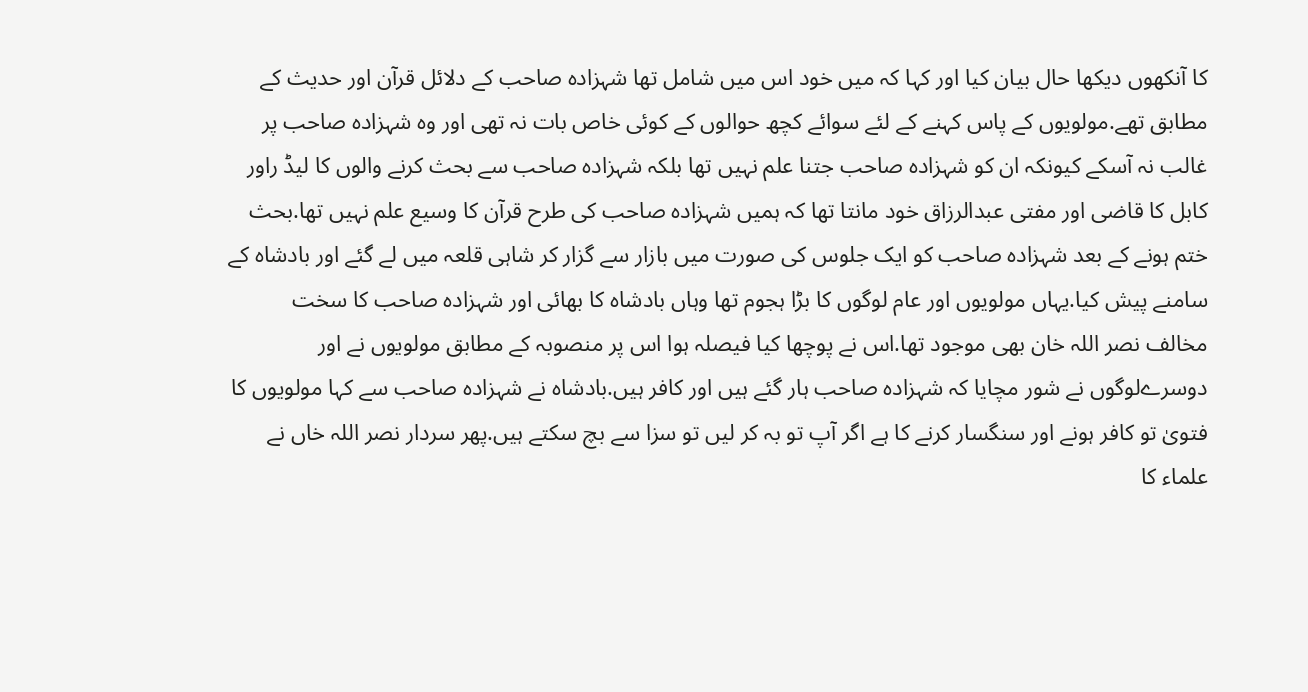کا آنکھوں دیکھا حال بیان کیا اور کہا کہ میں خود اس میں شامل تھا شہزادہ صاحب کے دلائل قرآن اور حدیث کے مطابق تھے.مولویوں کے پاس کہنے کے لئے سوائے کچھ حوالوں کے کوئی خاص بات نہ تھی اور وہ شہزادہ صاحب پر غالب نہ آسکے کیونکہ ان کو شہزادہ صاحب جتنا علم نہیں تھا بلکہ شہزادہ صاحب سے بحث کرنے والوں کا لیڈ راور کابل کا قاضی اور مفتی عبدالرزاق خود مانتا تھا کہ ہمیں شہزادہ صاحب کی طرح قرآن کا وسیع علم نہیں تھا.بحث ختم ہونے کے بعد شہزادہ صاحب کو ایک جلوس کی صورت میں بازار سے گزار کر شاہی قلعہ میں لے گئے اور بادشاہ کے سامنے پیش کیا.یہاں مولویوں اور عام لوگوں کا بڑا ہجوم تھا وہاں بادشاہ کا بھائی اور شہزادہ صاحب کا سخت مخالف نصر اللہ خان بھی موجود تھا.اس نے پوچھا کیا فیصلہ ہوا اس پر منصوبہ کے مطابق مولویوں نے اور دوسرےلوگوں نے شور مچایا کہ شہزادہ صاحب ہار گئے ہیں اور کافر ہیں.بادشاہ نے شہزادہ صاحب سے کہا مولویوں کا فتویٰ تو کافر ہونے اور سنگسار کرنے کا ہے اگر آپ تو بہ کر لیں تو سزا سے بچ سکتے ہیں.پھر سردار نصر اللہ خاں نے علماء کا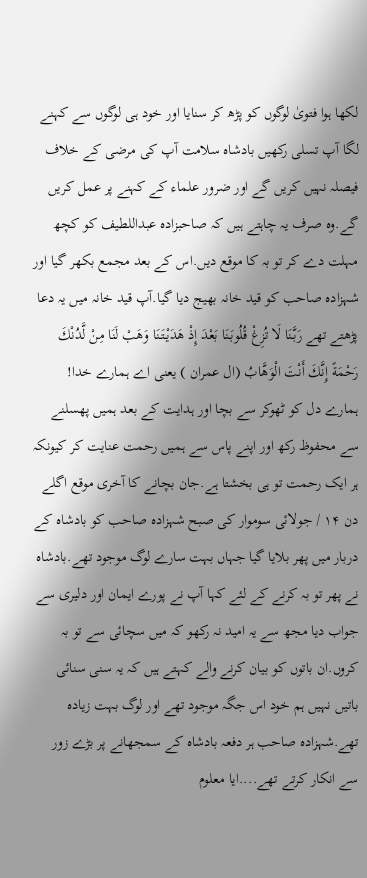لکھا ہوا فتویٰ لوگوں کو پڑھ کر سنایا اور خود ہی لوگوں سے کہنے لگا آپ تسلی رکھیں بادشاہ سلامت آپ کی مرضی کے خلاف فیصلہ نہیں کریں گے اور ضرور علماء کے کہنے پر عمل کریں گے.وہ صرف یہ چاہتے ہیں کہ صاحبزادہ عبداللطیف کو کچھ مہلت دے کر تو بہ کا موقع دیں.اس کے بعد مجمع بکھر گیا اور شہزادہ صاحب کو قید خانہ بھیج دیا گیا.آپ قید خانہ میں یہ دعا پڑھتے تھے رَبَّنَا لَا تُزِغْ قُلُوبَنَا بَعْدَ إِذْ هَدَيْتَنَا وَهَبْ لَنَا مِنْ لَّدُنْكَ رَحْمَةً إِنَّكَ أَنْتَ الْوَهَّابُ (ال عمران ) یعنی اے ہمارے خدا! ہمارے دل کو ٹھوکر سے بچا اور ہدایت کے بعد ہمیں پھسلنے سے محفوظ رکھ اور اپنے پاس سے ہمیں رحمت عنایت کر کیونکہ ہر ایک رحمت تو ہی بخشتا ہے.جان بچانے کا آخری موقع اگلے دن ۱۴ / جولائی سوموار کی صبح شہزادہ صاحب کو بادشاہ کے دربار میں پھر بلایا گیا جہاں بہت سارے لوگ موجود تھے.بادشاہ نے پھر تو بہ کرنے کے لئے کہا آپ نے پورے ایمان اور دلیری سے جواب دیا مجھ سے یہ امید نہ رکھو کہ میں سچائی سے تو بہ کروں.ان باتوں کو بیان کرنے والے کہتے ہیں کہ یہ سنی سنائی باتیں نہیں ہم خود اس جگہ موجود تھے اور لوگ بہت زیادہ تھے.شہزادہ صاحب ہر دفعہ بادشاہ کے سمجھانے پر بڑے زور سے انکار کرتے تھے....ایا معلوم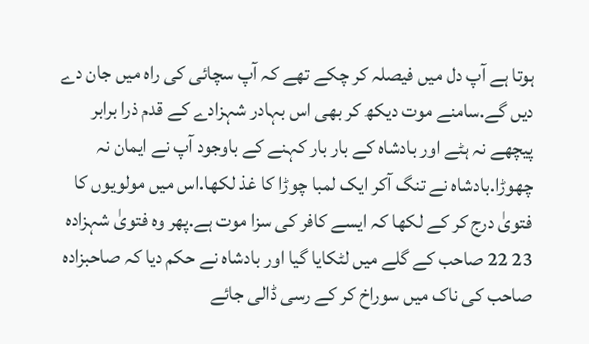ہوتا ہے آپ دل میں فیصلہ کر چکے تھے کہ آپ سچائی کی راہ میں جان دے دیں گے.سامنے موت دیکھ کر بھی اس بہادر شہزادے کے قدم ذرا برابر پیچھے نہ ہٹے اور بادشاہ کے بار بار کہنے کے باوجود آپ نے ایمان نہ چھوڑا.بادشاہ نے تنگ آکر ایک لمبا چوڑا کا غذ لکھا.اس میں مولویوں کا فتویٰ درج کر کے لکھا کہ ایسے کافر کی سزا موت ہے.پھر وہ فتویٰ شہزادہ
23 22 صاحب کے گلے میں لٹکایا گیا اور بادشاہ نے حکم دیا کہ صاحبزادہ صاحب کی ناک میں سوراخ کر کے رسی ڈالی جائے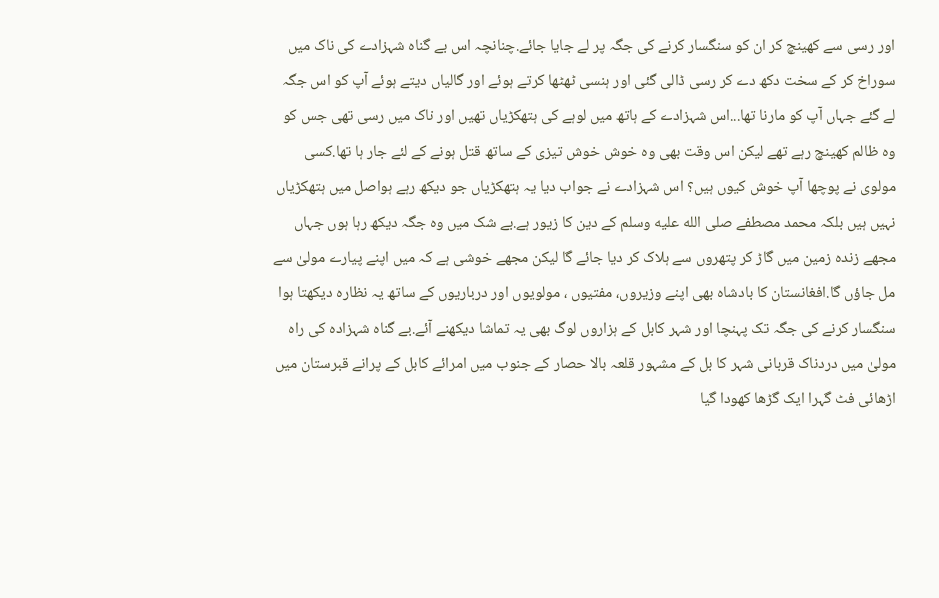اور رسی سے کھینچ کر ان کو سنگسار کرنے کی جگہ پر لے جایا جائے.چنانچہ اس بے گناہ شہزادے کی ناک میں سوراخ کر کے سخت دکھ دے کر رسی ڈالی گئی اور ہنسی ٹھٹھا کرتے ہوئے اور گالیاں دیتے ہوئے آپ کو اس جگہ لے گئے جہاں آپ کو مارنا تھا...اس شہزادے کے ہاتھ میں لوہے کی ہتھکڑیاں تھیں اور ناک میں رسی تھی جس کو وہ ظالم کھینچ رہے تھے لیکن اس وقت بھی وہ خوش خوش تیزی کے ساتھ قتل ہونے کے لئے جار ہا تھا.کسی مولوی نے پوچھا آپ خوش کیوں ہیں؟ اس شہزادے نے جواب دیا یہ ہتھکڑیاں جو دیکھ رہے ہواصل میں ہتھکڑیاں نہیں ہیں بلکہ محمد مصطفے صلى الله عليه وسلم کے دین کا زیور ہے.بے شک میں وہ جگہ دیکھ رہا ہوں جہاں مجھے زندہ زمین میں گاڑ کر پتھروں سے ہلاک کر دیا جائے گا لیکن مجھے خوشی ہے کہ میں اپنے پیارے مولیٰ سے مل جاؤں گا.افغانستان کا بادشاہ بھی اپنے وزیروں، مفتیوں ، مولویوں اور درباریوں کے ساتھ یہ نظارہ دیکھتا ہوا سنگسار کرنے کی جگہ تک پہنچا اور شہر کابل کے ہزاروں لوگ بھی یہ تماشا دیکھنے آئے.بے گناہ شہزادہ کی راہ مولیٰ میں دردناک قربانی شہر کا بل کے مشہور قلعہ بالا حصار کے جنوب میں امرائے کابل کے پرانے قبرستان میں اڑھائی فٹ گہرا ایک گڑھا کھودا گیا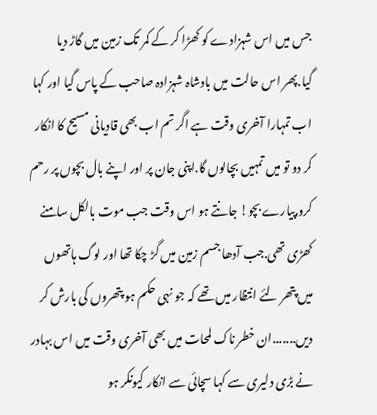جس میں اس شہزادے کو کھڑا کر کے کمر تک زمین میں گاڑ دیا گیا.پھر اس حالت میں بادشاہ شہزادہ صاحب کے پاس گیا اور کہا اب تمہارا آخری وقت ہے اگر تم اب بھی قادیانی مسیح کا انکار کر دو تو میں تمہیں بچالوں گا.اپنی جان پر اور اپنے بال بچوں پر رحم کرو.پیارے بچو! جانتے ہو اس وقت جب موت بالکل سامنے کھڑی تھی.جب آدھا جسم زمین میں گڑ چکا تھا اور لوگ ہاتھوں میں پتھر لئے انتظار میں تھے کہ جو نہی حکم ہو پتھروں کی بارش کر دیں.......ان خطر ناک لمحات میں بھی آخری وقت میں اس بہادر نے بڑی دلیری سے کہا سچائی سے انکار کیونکر ہو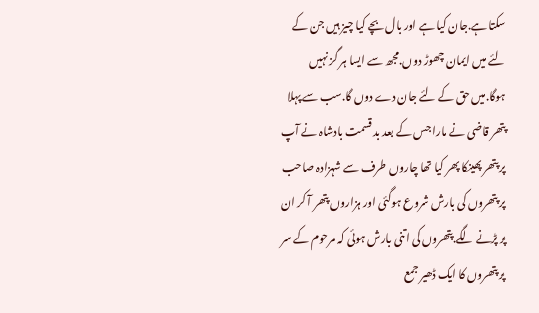سکتا ہے.جان کیا ہے اور بال بچے کیا چیز ہیں جن کے لئے میں ایمان چھوڑ دوں.مجھ سے ایسا ہر گز نہیں ہوگا.میں حق کے لئے جان دے دوں گا.سب سے پہلا پتھر قاضی نے مارا جس کے بعد بد قسمت بادشاہ نے آپ پر پتھر پھینکا پھر کیا تھا چاروں طرف سے شہزادہ صاحب پر پتھروں کی بارش شروع ہوگئی اور ہزاروں پتھر آ کر ان پر پڑنے لگے.پتھروں کی اتنی بارش ہوئی کہ مرحوم کے سر پر پتھروں کا ایک ڈھیر جمع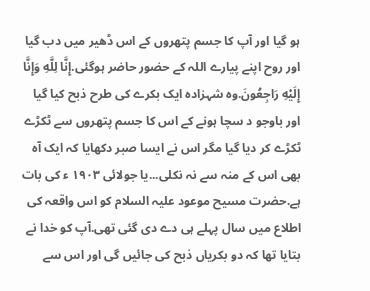ہو گیا اور آپ کا جسم پتھروں کے اس ڈھیر میں دب گیا اور روح اپنے پیارے اللہ کے حضور حاضر ہوگئی.إِنَّا لِلَّهِ وَإِنَّا إِلَيْهِ رَاجِعُونَ.وہ شہزادہ ایک بکرے کی طرح ذبح کیا گیا اور باوجو د سچا ہونے کے اس کا جسم پتھروں سے ٹکڑے ٹکڑے کر دیا گیا مگر اس نے ایسا صبر دکھایا کہ ایک آہ بھی اس کے منہ سے نہ نکلی...یا جولائی ۱۹۰۳ ء کی بات ہے.حضرت مسیح موعود علیہ السلام کو اس واقعہ کی اطلاع میں سال پہلے ہی دے دی گئی تھی.آپ کو خدا نے بتایا تھا کہ دو بکریاں ذبح کی جائیں گی اور اس سے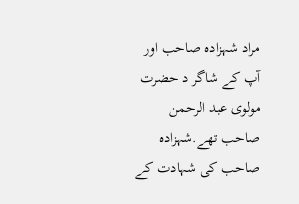مراد شہزادہ صاحب اور آپ کے شاگر د حضرت مولوی عبد الرحمن صاحب تھے.شہزادہ صاحب کی شہادت کے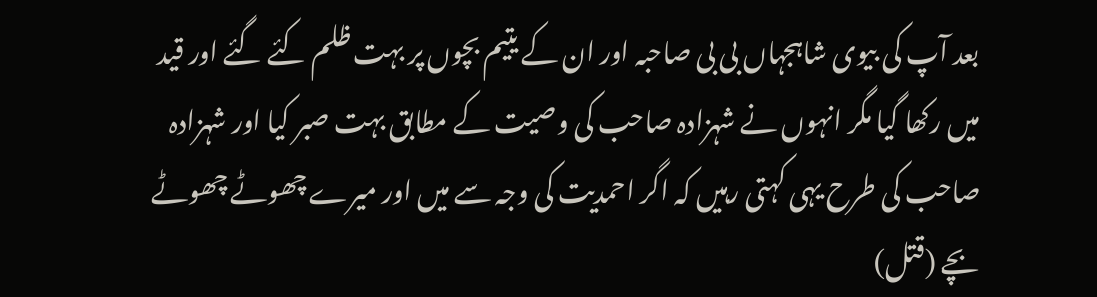بعد آپ کی بیوی شاہجہاں بی بی صاحبہ اور ان کے یتیم بچوں پر بہت ظلم کئے گئے اور قید میں رکھا گیا مگر انہوں نے شہزادہ صاحب کی وصیت کے مطابق بہت صبر کیا اور شہزادہ صاحب کی طرح یہی کہتی رہیں کہ اگر احمدیت کی وجہ سے میں اور میرے چھوٹے چھوٹے بچے (قتل)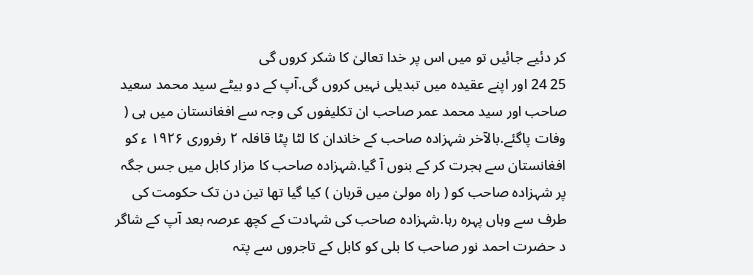کر دئیے جائیں تو میں اس پر خدا تعالیٰ کا شکر کروں گی
25 24 اور اپنے عقیدہ میں تبدیلی نہیں کروں گی.آپ کے دو بیٹے سید محمد سعید صاحب اور سید محمد عمر صاحب ان تکلیفوں کی وجہ سے افغانستان میں ہی ( وفات پاگئے.بالآخر شہزادہ صاحب کے خاندان کا لٹا پٹا قافلہ ۲ رفروری ۱۹۲۶ ء کو افغانستان سے ہجرت کر کے بنوں آ گیا.شہزادہ صاحب کا مزار کابل میں جس جگہ پر شہزادہ صاحب کو ( راہ مولیٰ میں قربان ) کیا گیا تھا تین دن تک حکومت کی طرف سے وہاں پہرہ رہا.شہزادہ صاحب کی شہادت کے کچھ عرصہ بعد آپ کے شاگر د حضرت احمد نور صاحب کا بلی کو کابل کے تاجروں سے پتہ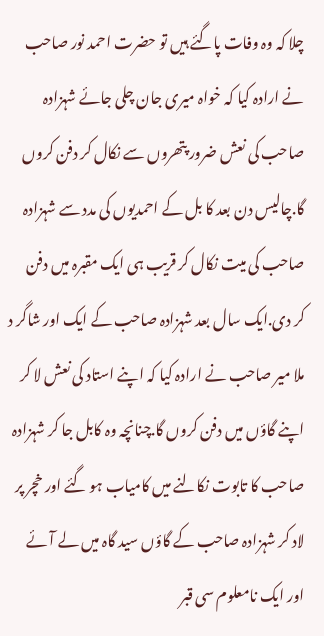چلا کہ وہ وفات پاگئے ہیں تو حضرت احمد نور صاحب نے ارادہ کیا کہ خواہ میری جان چلی جائے شہزادہ صاحب کی نعش ضرور پتھروں سے نکال کر دفن کروں گا.چالیس دن بعد کا بل کے احمدیوں کی مدد سے شہزادہ صاحب کی میت نکال کر قریب ہی ایک مقبرہ میں دفن کر دی.ایک سال بعد شہزادہ صاحب کے ایک اور شاگر د ملا میر صاحب نے ارادہ کیا کہ اپنے استاد کی نعش لا کر اپنے گاؤں میں دفن کروں گا.چنانچہ وہ کابل جا کر شہزادہ صاحب کا تابوت نکالنے میں کامیاب ہو گئے اور خچر پر لاد کر شہزادہ صاحب کے گاؤں سید گاہ میں لے آئے اور ایک نامعلوم سی قبر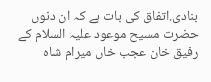بنادی.اتفاق کی بات ہے کہ ان دنوں حضرت مسیح موعود علیہ السلام کے رفیق خان عجب خاں میرام شاہ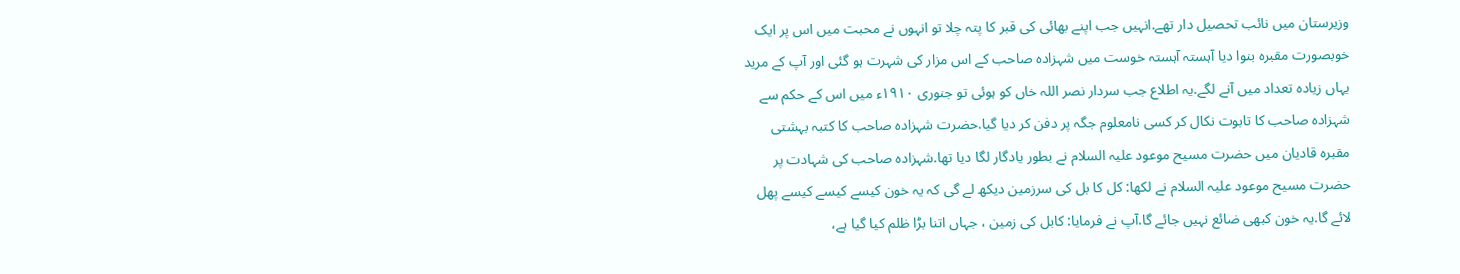وزیرستان میں نائب تحصیل دار تھے.انہیں جب اپنے بھائی کی قبر کا پتہ چلا تو انہوں نے محبت میں اس پر ایک خوبصورت مقبرہ بنوا دیا آہستہ آہستہ خوست میں شہزادہ صاحب کے اس مزار کی شہرت ہو گئی اور آپ کے مرید یہاں زیادہ تعداد میں آنے لگے.یہ اطلاع جب سردار نصر اللہ خاں کو ہوئی تو جنوری ۱۹۱۰ء میں اس کے حکم سے شہزادہ صاحب کا تابوت نکال کر کسی نامعلوم جگہ پر دفن کر دیا گیا.حضرت شہزادہ صاحب کا کتبہ بہشتی مقبرہ قادیان میں حضرت مسیح موعود علیہ السلام نے بطور یادگار لگا دیا تھا.شہزادہ صاحب کی شہادت پر حضرت مسیح موعود علیہ السلام نے لکھا: کل کا بل کی سرزمین دیکھ لے گی کہ یہ خون کیسے کیسے کیسے پھل لائے گا.یہ خون کبھی ضائع نہیں جائے گا.آپ نے فرمایا: کابل کی زمین ، جہاں اتنا بڑا ظلم کیا گیا ہے،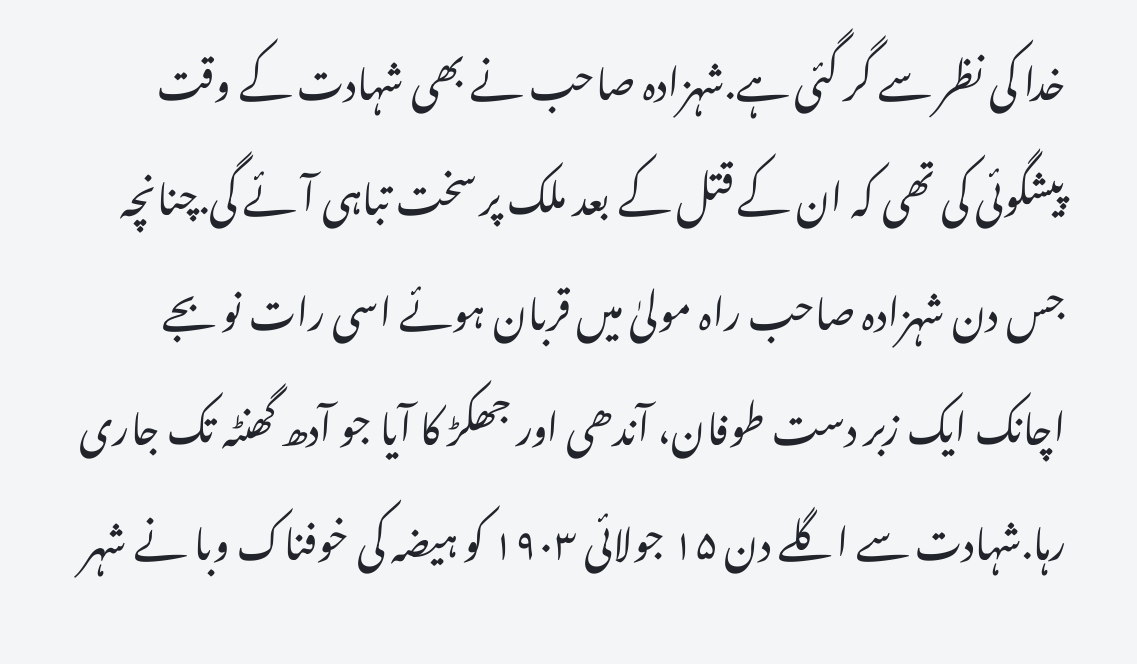خدا کی نظر سے گر گئی ہے.شہزادہ صاحب نے بھی شہادت کے وقت پیشگوئی کی تھی کہ ان کے قتل کے بعد ملک پر سخت تباہی آئے گی.چنانچہ جس دن شہزادہ صاحب راہ مولیٰ میں قربان ہوئے اسی رات نو بجے اچانک ایک زبر دست طوفان، آندھی اور جھکڑ کا آیا جو آدھ گھنٹہ تک جاری رہا.شہادت سے اگلے دن ۱۵ جولائی ۱۹۰۳ کو ہیضہ کی خوفناک وبا نے شہر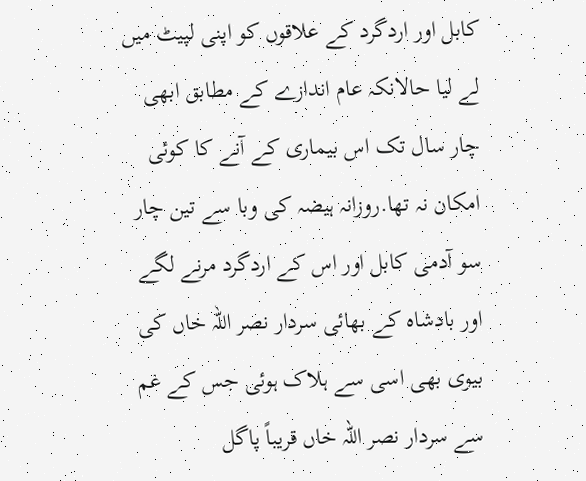کابل اور اردگرد کے علاقوں کو اپنی لپیٹ میں لے لیا حالانکہ عام اندازے کے مطابق ابھی چار سال تک اس بیماری کے آنے کا کوئی امکان نہ تھا.روزانہ ہیضہ کی وبا سے تین چار سو آدمی کابل اور اس کے اردگرد مرنے لگے اور بادشاہ کے بھائی سردار نصر اللہ خاں کی بیوی بھی اسی سے ہلاک ہوئی جس کے غم سے سردار نصر اللہ خاں قریباً پاگل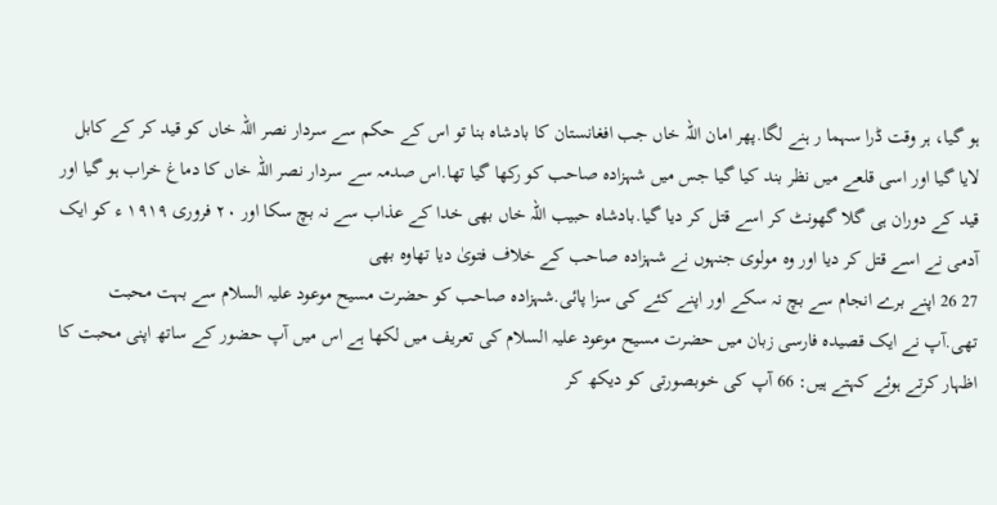ہو گیا، ہر وقت ڈرا سہما ر ہنے لگا.پھر امان اللہ خاں جب افغانستان کا بادشاہ بنا تو اس کے حکم سے سردار نصر اللہ خاں کو قید کر کے کابل لایا گیا اور اسی قلعے میں نظر بند کیا گیا جس میں شہزادہ صاحب کو رکھا گیا تھا.اس صدمہ سے سردار نصر اللہ خاں کا دماغ خراب ہو گیا اور قید کے دوران ہی گلا گھونٹ کر اسے قتل کر دیا گیا.بادشاہ حبیب اللہ خاں بھی خدا کے عذاب سے نہ بچ سکا اور ۲۰ فروری ۱۹۱۹ ء کو ایک آدمی نے اسے قتل کر دیا اور وہ مولوی جنہوں نے شہزادہ صاحب کے خلاف فتویٰ دیا تھاوہ بھی
27 26 اپنے برے انجام سے بچ نہ سکے اور اپنے کئے کی سزا پائی.شہزادہ صاحب کو حضرت مسیح موعود علیہ السلام سے بہت محبت تھی.آپ نے ایک قصیدہ فارسی زبان میں حضرت مسیح موعود علیہ السلام کی تعریف میں لکھا ہے اس میں آپ حضور کے ساتھ اپنی محبت کا اظہار کرتے ہوئے کہتے ہیں: 66 آپ کی خوبصورتی کو دیکھ کر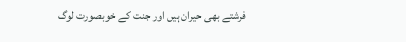فرشتے بھی حیران ہیں اور جنت کے خوبصورت لوگ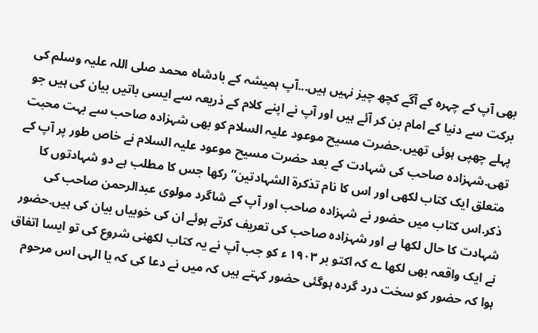بھی آپ کے چہرہ کے آگے کچھ چیز نہیں ہیں...آپ ہمیشہ کے بادشاہ محمد صلی اللہ علیہ وسلم کی برکت سے دنیا کے امام بن کر آئے ہیں اور آپ نے اپنے کلام کے ذریعہ سے ایسی باتیں بیان کی ہیں جو پہلے چھپی ہوئی تھیں.حضرت مسیح موعود علیہ السلام کو بھی شہزادہ صاحب سے بہت محبت تھی.شہزادہ صاحب کی شہادت کے بعد حضرت مسیح موعود علیہ السلام نے خاص طور پر آپ کے متعلق ایک کتاب لکھی اور اس کا نام تذکرۃ الشہادتین“ رکھا جس کا مطلب ہے دو شہادتوں کا ذکر.اس کتاب میں حضور نے شہزادہ صاحب اور آپ کے شاگرد مولوی عبدالرحمن صاحب کی شہادت کا حال لکھا ہے اور شہزادہ صاحب کی تعریف کرتے ہوئے ان کی خوبیاں بیان کی ہیں.حضور نے ایک واقعہ بھی لکھا ے کہ اکتو بر ۱۹۰۳ ء کو جب آپ نے یہ کتاب لکھنی شروع کی تو ایسا اتفاق ہوا کہ حضور کو سخت درد گردہ ہوگئی حضور کہتے ہیں کہ میں نے دعا کی کہ یا الہی اس مرحوم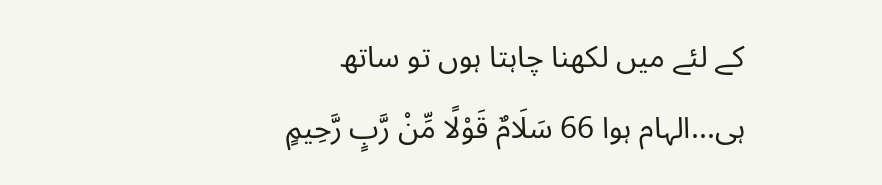کے لئے میں لکھنا چاہتا ہوں تو ساتھ ہی...الہام ہوا 66 سَلَامٌ قَوْلًا مِّنْ رَّبٍ رَّحِيمٍ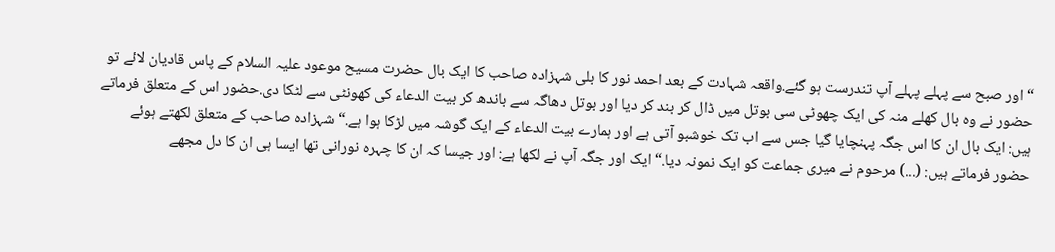“ اور صبح سے پہلے پہلے آپ تندرست ہو گئے.واقعہ شہادت کے بعد احمد نور کا بلی شہزادہ صاحب کا ایک بال حضرت مسیح موعود علیہ السلام کے پاس قادیان لائے تو حضور نے وہ بال کھلے منہ کی ایک چھوٹی سی بوتل میں ڈال کر بند کر دیا اور بوتل دھاگہ سے باندھ کر بیت الدعاء کی کھونٹی سے لٹکا دی.حضور اس کے متعلق فرماتے ہیں: ایک بال ان کا اس جگہ پہنچایا گیا جس سے اب تک خوشبو آتی ہے اور ہمارے بیت الدعاء کے ایک گوشہ میں لڑکا ہوا ہے.“ شہزادہ صاحب کے متعلق لکھتے ہوئے حضور فرماتے ہیں: (...) مرحوم نے میری جماعت کو ایک نمونہ دیا.“ ایک اور جگہ آپ نے لکھا ہے: اور جیسا کہ ان کا چہرہ نورانی تھا ایسا ہی ان کا دل مجھے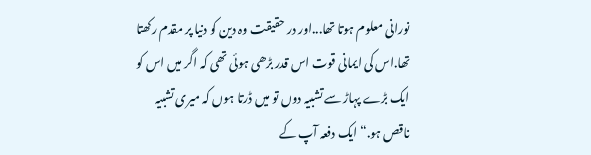نورانی معلوم ہوتا تھا...اور در حقیقت وہ دین کو دنیا پر مقدم رکھتا تھا.اس کی ایمانی قوت اس قدر بڑھی ہوئی تھی کہ اگر میں اس کو ایک بڑے پہاڑ سے تشبیہ دوں تو میں ڈرتا ہوں کہ میری تشبیہ ناقص ہو.“ ایک دفعہ آپ کے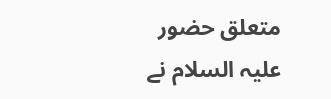متعلق حضور علیہ السلام نے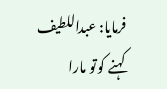فرمایا: عبداللطیف کہنے کوتو مارا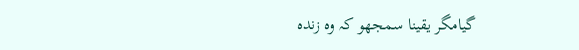گیامگر یقینا سمجھو کہ وہ زندہ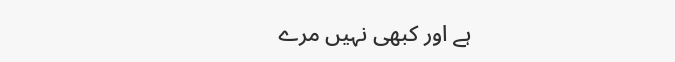ہے اور کبھی نہیں مرے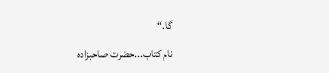گا.“
نام کتاب...حضرت صاحبزادہ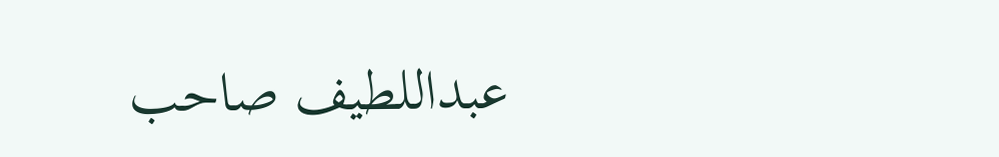عبداللطیف صاحب